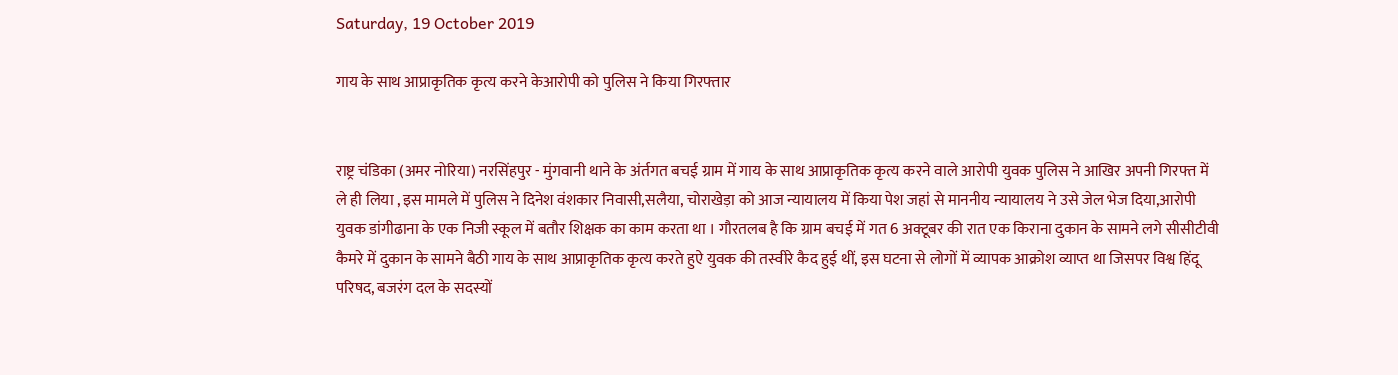Saturday, 19 October 2019

गाय के साथ आप्राकृतिक कृत्य करने केआरोपी को पुलिस ने किया गिरफ्तार


राष्ट्र चंडिका (अमर नोरिया) नरसिंहपुर - मुंगवानी थाने के अंर्तगत बचई ग्राम में गाय के साथ आप्राकृतिक कृत्य करने वाले आरोपी युवक पुलिस ने आखिर अपनी गिरफ्त में ले ही लिया , इस मामले में पुलिस ने दिनेश वंशकार निवासी,सलैया, चोराखेड़ा को आज न्यायालय में किया पेश जहां से माननीय न्यायालय ने उसे जेल भेज दिया,आरोपी युवक डांगीढाना के एक निजी स्कूल में बतौर शिक्षक का काम करता था । गौरतलब है कि ग्राम बचई में गत 6 अक्टूबर की रात एक किराना दुकान के सामने लगे सीसीटीवी कैमरे में दुकान के सामने बैठी गाय के साथ आप्राकृतिक कृत्य करते हुऐ युवक की तस्वीरे कैद हुई थीं, इस घटना से लोगों में व्यापक आक्रोश व्याप्त था जिसपर विश्व हिंदू परिषद, बजरंग दल के सदस्यों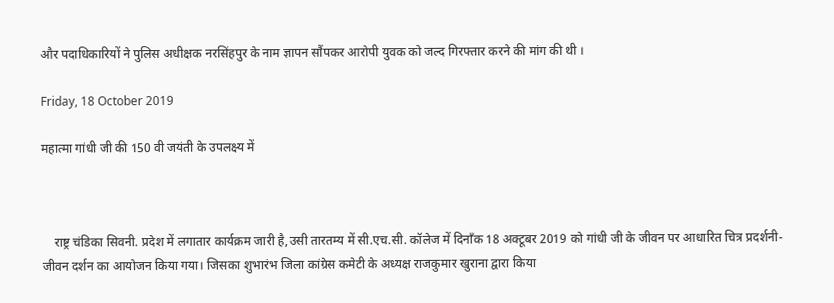और पदाधिकारियों ने पुलिस अधीक्षक नरसिंहपुर के नाम ज्ञापन सौंपकर आरोपी युवक को जल्द गिरफ्तार करने की मांग की थी ।

Friday, 18 October 2019

महात्मा गांधी जी की 150 वी जयंती के उपलक्ष्य में



    राष्ट्र चंडिका सिवनी. प्रदेश में लगातार कार्यक्रम जारी है,उसी तारतम्य में सी.एच.सी. कॉलेज में दिनाँक 18 अक्टूबर 2019 को गांधी जी के जीवन पर आधारित चित्र प्रदर्शनी-जीवन दर्शन का आयोजन किया गया। जिसका शुभारंभ जिला कांग्रेस कमेटी के अध्यक्ष राजकुमार खुराना द्वारा किया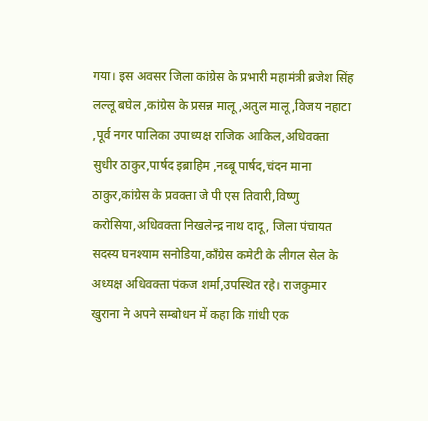गया। इस अवसर जिला कांग्रेस के प्रभारी महामंत्री ब्रजेश सिंह लल्लू बघेल ,कांग्रेस के प्रसन्न मालू ,अतुल मालू ,विजय नहाटा ,पूर्व नगर पालिका उपाध्यक्ष राजिक आकिल,अधिवक्ता सुधीर ठाकुर,पार्षद इब्राहिम ,नब्बू पार्षद,चंदन माना ठाकुर,कांग्रेस के प्रवक्ता जे पी एस तिवारी,विष्णु करोसिया,अधिवक्ता निखलेन्द्र नाथ दादू, जिला पंचायत सदस्य घनश्याम सनोडिया,कॉंग्रेस कमेटी के लीगल सेल के अध्यक्ष अधिवक्ता पंकज शर्मा,उपस्थित रहे। राजकुमार खुराना ने अपने सम्बोधन में कहा कि ग़ांधी एक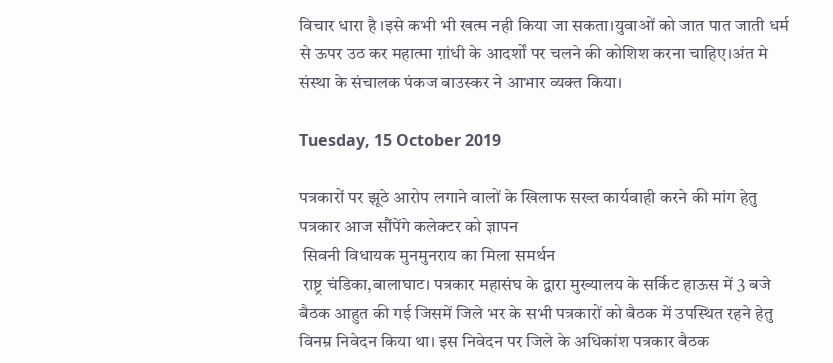विचार धारा है ।इसे कभी भी खत्म नही किया जा सकता।युवाओं को जात पात जाती धर्म से ऊपर उठ कर महात्मा ग़ांधी के आदर्शों पर चलने की कोशिश करना चाहिए।अंत मे संस्था के संचालक पंकज बाउस्कर ने आभार व्यक्त किया।

Tuesday, 15 October 2019

पत्रकारों पर झूठे आरोप लगाने वालों के खिलाफ सख्त कार्यवाही करने की मांग हेतु पत्रकार आज सौंपेंगे कलेक्टर को ज्ञापन
 सिवनी विधायक मुनमुनराय का मिला समर्थन
 राष्ट्र चंडिका,बालाघाट। पत्रकार महासंघ के द्वारा मुख्यालय के सर्किट हाऊस में 3 बजे बैठक आहुत की गई जिसमें जिले भर के सभी पत्रकारों को बैठक में उपस्थित रहने हेतु विनम्र निवेदन किया था। इस निवेदन पर जिले के अधिकांश पत्रकार बैठक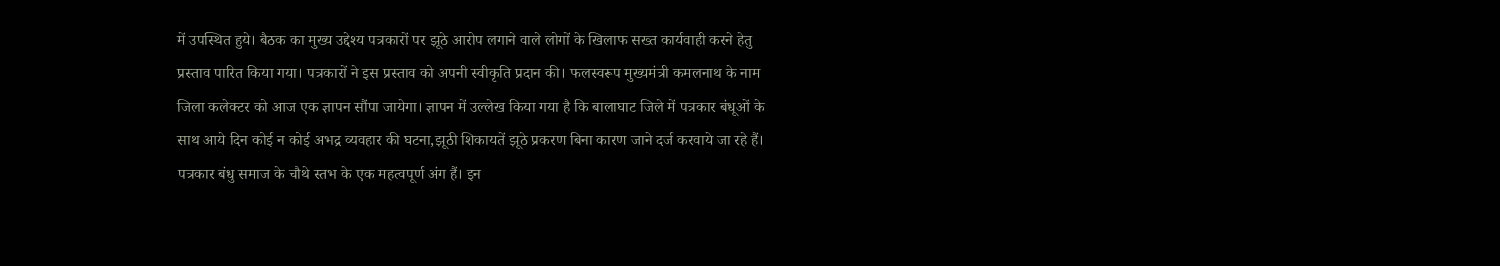में उपस्थित हुये। बैठक का मुख्य उद्देश्य पत्रकारों पर झूठे आरोप लगाने वाले लोगों के खिलाफ सख्त कार्यवाही करने हेतु प्रस्ताव पारित किया गया। पत्रकारों ने इस प्रस्ताव को अपनी स्वीकृति प्रदान की। फलस्वरूप मुख्यमंत्री कमलनाथ के नाम जिला कलेक्टर को आज एक ज्ञापन सौंपा जायेगा। ज्ञापन में उल्लेख किया गया है कि बालाघाट जिले में पत्रकार बंधूओं के साथ आये दिन कोई न कोई अभद्र व्यवहार की घटना,झूठी शिकायतें झूठे प्रकरण बिना कारण जाने दर्ज करवाये जा रहे हैं। पत्रकार बंधु समाज के चौथे स्तभ के एक महत्वपूर्ण अंग हैं। इन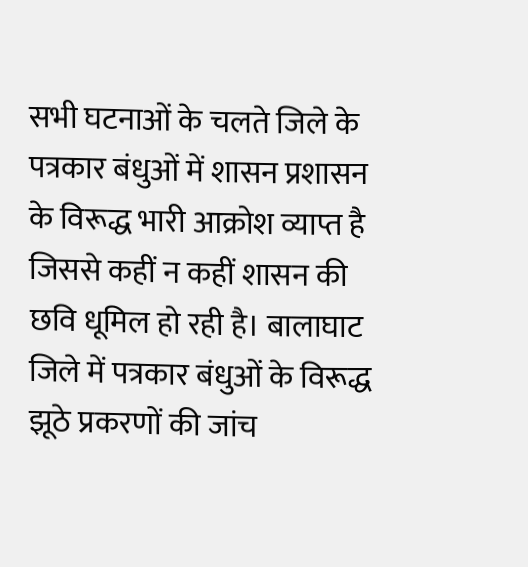सभी घटनाओं के चलते जिले के पत्रकार बंधुओं में शासन प्रशासन के विरूद्ध भारी आक्रोश व्याप्त है जिससे कहीं न कहीं शासन की छवि धूमिल हो रही है। बालाघाट जिले में पत्रकार बंधुओं के विरूद्ध झूठे प्रकरणों की जांच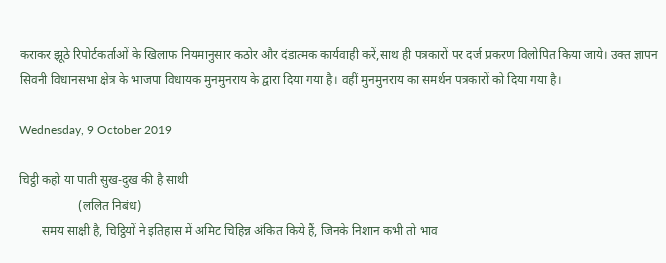कराकर झूठे रिपोर्टकर्ताओं के खिलाफ नियमानुसार कठोर और दंडात्मक कार्यवाही करें,साथ ही पत्रकारों पर दर्ज प्रकरण विलोपित किया जाये। उक्त ज्ञापन सिवनी विधानसभा क्षेत्र के भाजपा विधायक मुनमुनराय के द्वारा दिया गया है। वहीं मुनमुनराय का समर्थन पत्रकारों को दिया गया है।

Wednesday, 9 October 2019

चिट्ठी कहो या पाती सुख-दुख की है साथी
                   (ललित निबंध)
       समय साक्षी है, चिट्ठियों ने इतिहास में अमिट चिहिन्न अंकित किये हैं, जिनके निशान कभी तो भाव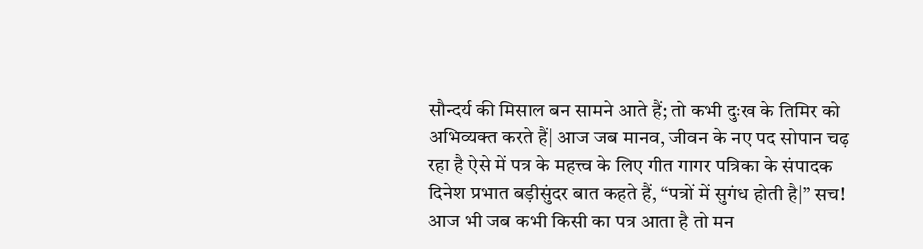सौन्दर्य की मिसाल बन सामने आते हैं; तो कभी दुःख के तिमिर को अभिव्यक्त करते हैं| आज जब मानव, जीवन के नए पद सोपान चढ़ रहा है ऐसे में पत्र के महत्त्व के लिए गीत गागर पत्रिका के संपादक दिनेश प्रभात बड़ीसुंदर बात कहते हैं, “पत्रों में सुगंध होती है|” सच! आज भी जब कभी किसी का पत्र आता है तो मन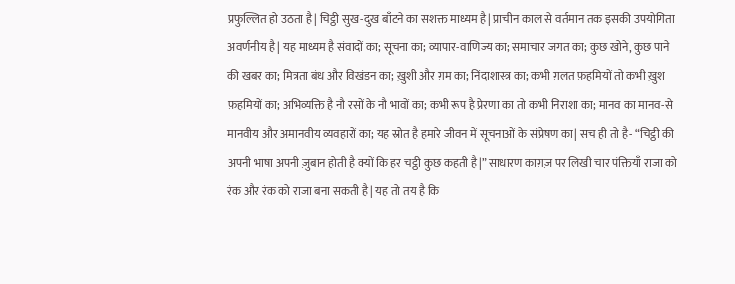प्रफुल्लित हो उठता है| चिट्ठी सुख-दुख बाँटने का सशक्त माध्यम है| प्राचीन काल से वर्तमान तक इसकी उपयोगिता अवर्णनीय है| यह माध्यम है संवादों का; सूचना का; व्यापार-वाणिज्य का; समाचार जगत का; कुछ खोने, कुछ पाने की खबर का; मित्रता बंध और विखंडन का; ख़ुशी और ग़म का; निंदाशास्त्र का; कभी ग़लत फ़हमियों तो कभी ख़ुश फ़हमियों का; अभिव्यक्ति है नौ रसों के नौ भावों का; कभी रूप है प्रेरणा का तो कभी निराशा का; मानव का मानव-से मानवीय और अमानवीय व्यवहारों का; यह स्रोत है हमारे जीवन में सूचनाओं के संप्रेषण का| सच ही तो है- “चिट्ठी की अपनी भाषा अपनी ज़ुबान होती है क्यों कि हर चट्ठी कुछ कहती है|” साधारण काग़ज़ पर लिखी चार पंक्तियाँ राजा को रंक और रंक को राजा बना सकती है| यह तो तय है कि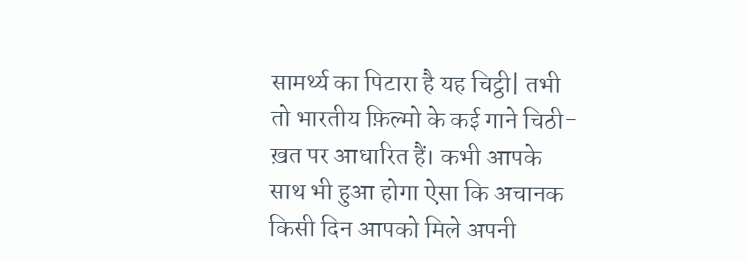सामर्थ्य का पिटारा है यह चिट्ठी| तभी तो भारतीय फ़िल्मो के कई गाने चिठी-ख़त पर आधारित हैं। कभी आपके साथ भी हुआ होगा ऐसा कि अचानक किसी दिन आपको मिले अपनी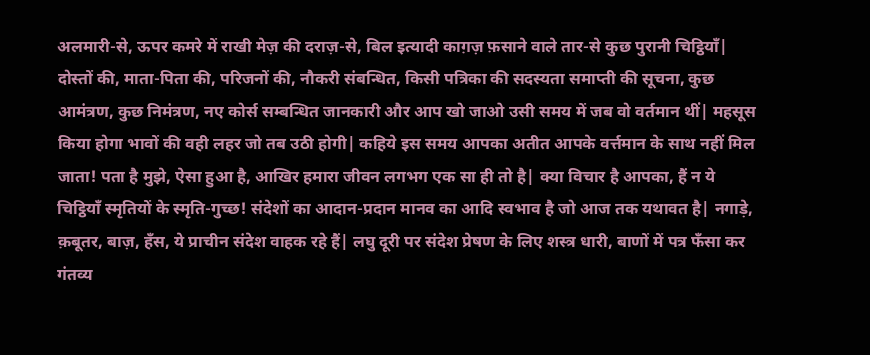अलमारी-से, ऊपर कमरे में राखी मेज़ की दराज़-से, बिल इत्यादी काग़ज़ फ़साने वाले तार-से कुछ पुरानी चिट्ठियाँ| दोस्तों की, माता-पिता की, परिजनों की, नौकरी संबन्धित, किसी पत्रिका की सदस्यता समाप्ती की सूचना, कुछ आमंत्रण, कुछ निमंत्रण, नए कोर्स सम्बन्धित जानकारी और आप खो जाओ उसी समय में जब वो वर्तमान थीं| महसूस किया होगा भावों की वही लहर जो तब उठी होगी| कहिये इस समय आपका अतीत आपके वर्त्तमान के साथ नहीं मिल जाता! पता है मुझे, ऐसा हुआ है, आखिर हमारा जीवन लगभग एक सा ही तो है| क्या विचार है आपका, हैं न ये चिट्ठियाँ स्मृतियों के स्मृति-गुच्छ! संदेशों का आदान-प्रदान मानव का आदि स्वभाव है जो आज तक यथावत है| नगाड़े, क़बूतर, बाज़, हँस, ये प्राचीन संदेश वाहक रहे हैं| लघु दूरी पर संदेश प्रेषण के लिए शस्त्र धारी, बाणों में पत्र फँसा कर गंतव्य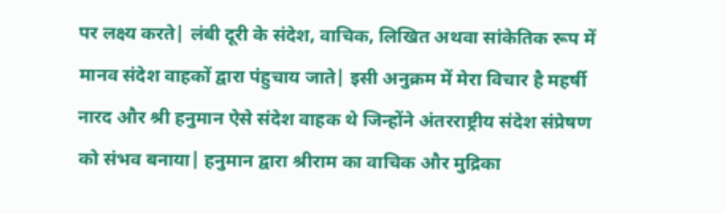पर लक्ष्य करते| लंबी दूरी के संदेश, वाचिक, लिखित अथवा सांकेतिक रूप में मानव संदेश वाहकों द्वारा पंहुचाय जाते| इसी अनुक्रम में मेरा विचार है महर्षी नारद और श्री हनुमान ऐसे संदेश वाहक थे जिन्होंने अंतरराष्ट्रीय संदेश संप्रेषण को संभव बनाया| हनुमान द्वारा श्रीराम का वाचिक और मुद्रिका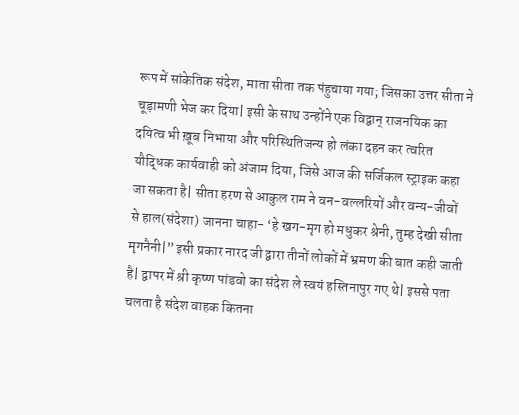रूप में सांकेतिक संदेश, माता सीता तक पंहुचाया गया; जिसका उत्तर सीता ने चूड़ामणी भेज कर दिया| इसी के साथ उन्होंने एक विद्वान् राजनयिक का दयित्व भी ख़ूब निभाया और परिस्थितिजन्य हो लंका दहन कर त्वरित यौद्धिक कार्यवाही को अंजाम दिया, जिसे आज की सर्जिकल स्ट्राइक कहा जा सकता है| सीता हरण से आकुल राम ने वन-वल्लरियों और वन्य-जीवों से हाल(संदेशा) जानना चाहा- ‘हे खग-मृग हो मधुकर श्रेनी, तुम्ह देखी सीता मृगनैनी|” इसी प्रकार नारद जी द्वारा तीनों लोकों में भ्रमण की बात कही जाती है| द्वापर में श्री कृष्ण पांडवो का संदेश ले स्वयं हस्तिनापुर गए थे| इससे पता चलता है संदेश वाहक कितना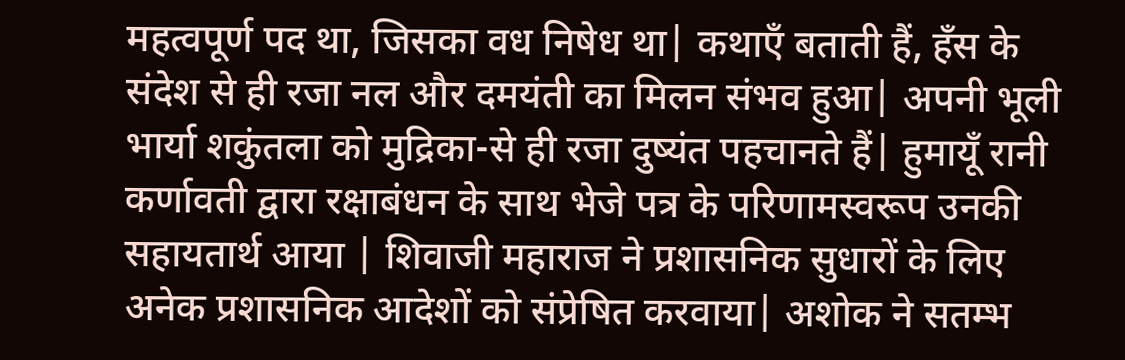महत्वपूर्ण पद था, जिसका वध निषेध था| कथाएँ बताती हैं, हँस के संदेश से ही रजा नल और दमयंती का मिलन संभव हुआ| अपनी भूली भार्या शकुंतला को मुद्रिका-से ही रजा दुष्यंत पहचानते हैं| हुमायूँ रानी कर्णावती द्वारा रक्षाबंधन के साथ भेजे पत्र के परिणामस्वरूप उनकी सहायतार्थ आया | शिवाजी महाराज ने प्रशासनिक सुधारों के लिए अनेक प्रशासनिक आदेशों को संप्रेषित करवाया| अशोक ने सतम्भ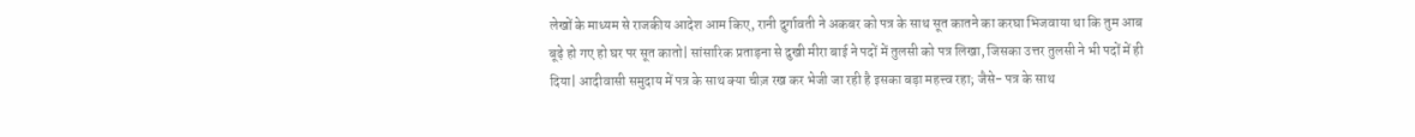लेखों के माध्यम से राजकीय आदेश आम किए, रानी दुर्गावती ने अकबर को पत्र के साथ सूत कातने का करघा भिजवाया था कि तुम आब बूढ़े हो गए हो घर पर सूत कातो| सांसारिक प्रताड़ना से दुखी मीरा बाई ने पदों में तुलसी को पत्र लिखा, जिसका उत्तर तुलसी ने भी पदों में ही दिया| आदीवासी समुदाय में पत्र के साथ क्या चीज़ रख कर भेजी जा रही है इसका बड़ा महत्त्व रहा; जैसे- पत्र के साथ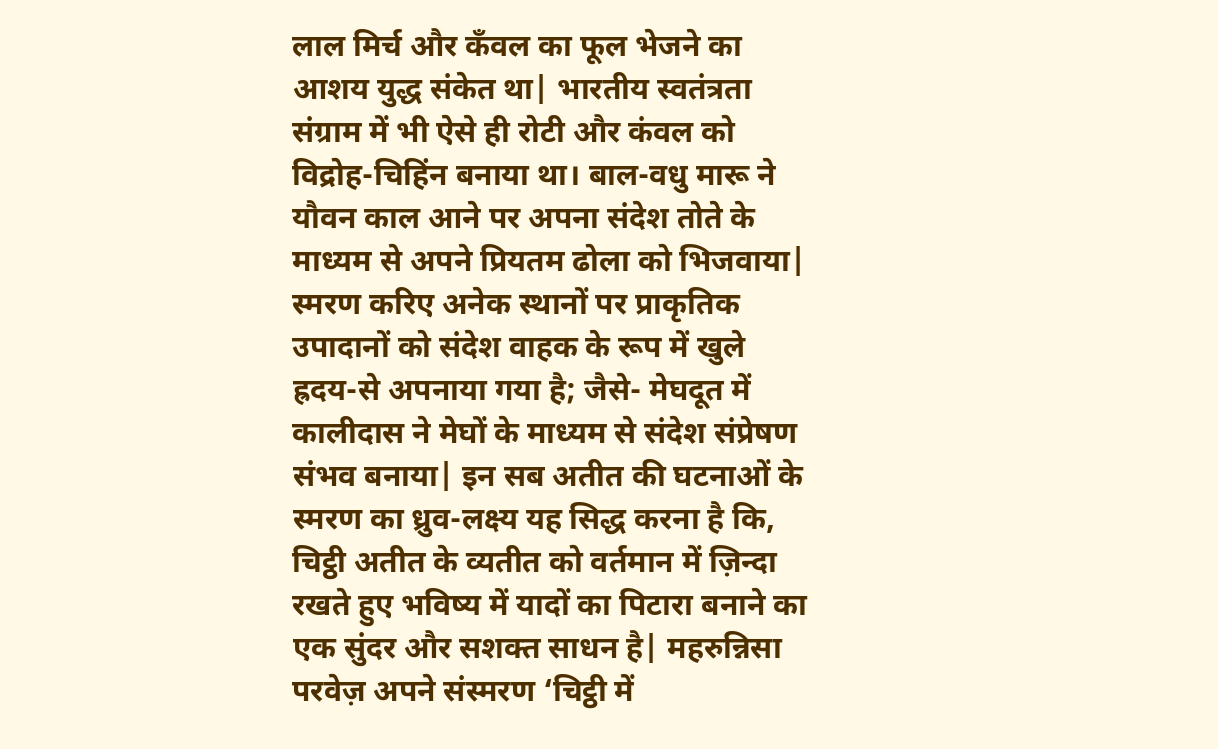लाल मिर्च और कँवल का फूल भेजने का आशय युद्ध संकेत था| भारतीय स्वतंत्रता संग्राम में भी ऐसे ही रोटी और कंवल को विद्रोह-चिहिंन बनाया था। बाल-वधु मारू ने यौवन काल आने पर अपना संदेश तोते के माध्यम से अपने प्रियतम ढोला को भिजवाया| स्मरण करिए अनेक स्थानों पर प्राकृतिक उपादानों को संदेश वाहक के रूप में खुले ह्रदय-से अपनाया गया है; जैसे- मेघदूत में कालीदास ने मेघों के माध्यम से संदेश संप्रेषण संभव बनाया| इन सब अतीत की घटनाओं के स्मरण का ध्रुव-लक्ष्य यह सिद्ध करना है कि, चिट्ठी अतीत के व्यतीत को वर्तमान में ज़िन्दा रखते हुए भविष्य में यादों का पिटारा बनाने का एक सुंदर और सशक्त साधन है| महरुन्निसा परवेज़ अपने संस्मरण ‘चिट्ठी में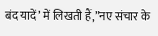बंद यादें’ में लिखती हैं,”नए संचार के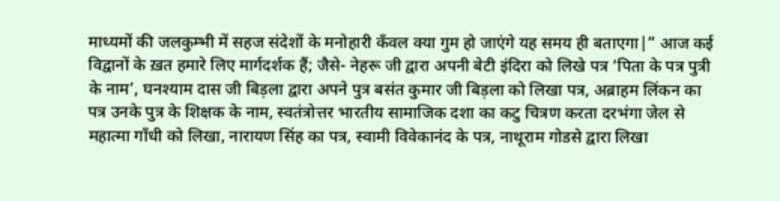माध्यमों की जलकुम्भी में सहज संदेशों के मनोहारी कँवल क्या गुम हो जाएंगे यह समय ही बताएगा|” आज कई विद्वानों के ख़त हमारे लिए मार्गदर्शक हैं; जैसे- नेहरू जी द्वारा अपनी बेटी इंदिरा को लिखे पत्र ‘पिता के पत्र पुत्री के नाम’, घनश्याम दास जी बिड़ला द्वारा अपने पुत्र बसंत कुमार जी बिड़ला को लिखा पत्र, अब्राहम लिंकन का पत्र उनके पुत्र के शिक्षक के नाम, स्वतंत्रोत्तर भारतीय सामाजिक दशा का कटु चित्रण करता दरभंगा जेल से महात्मा गाँधी को लिखा, नारायण सिंह का पत्र, स्वामी विवेकानंद के पत्र, नाथूराम गोडसे द्वारा लिखा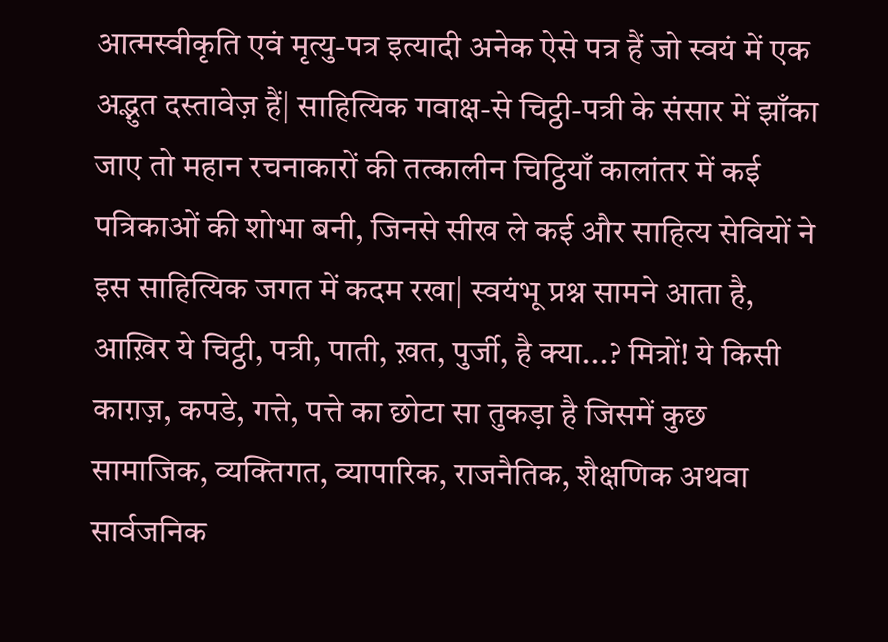आत्मस्वीकृति एवं मृत्यु-पत्र इत्यादी अनेक ऐसे पत्र हैं जो स्वयं में एक अद्भुत दस्तावेज़ हैं| साहित्यिक गवाक्ष-से चिट्ठी-पत्री के संसार में झाँका जाए तो महान रचनाकारों की तत्कालीन चिट्ठियाँ कालांतर में कई पत्रिकाओं की शोभा बनी, जिनसे सीख ले कई और साहित्य सेवियों ने इस साहित्यिक जगत में कदम रखा| स्वयंभू प्रश्न सामने आता है, आख़िर ये चिट्ठी, पत्री, पाती, ख़त, पुर्जी, है क्या...? मित्रों! ये किसी काग़ज़, कपडे, गत्ते, पत्ते का छोटा सा तुकड़ा है जिसमें कुछ सामाजिक, व्यक्तिगत, व्यापारिक, राजनैतिक, शैक्षणिक अथवा सार्वजनिक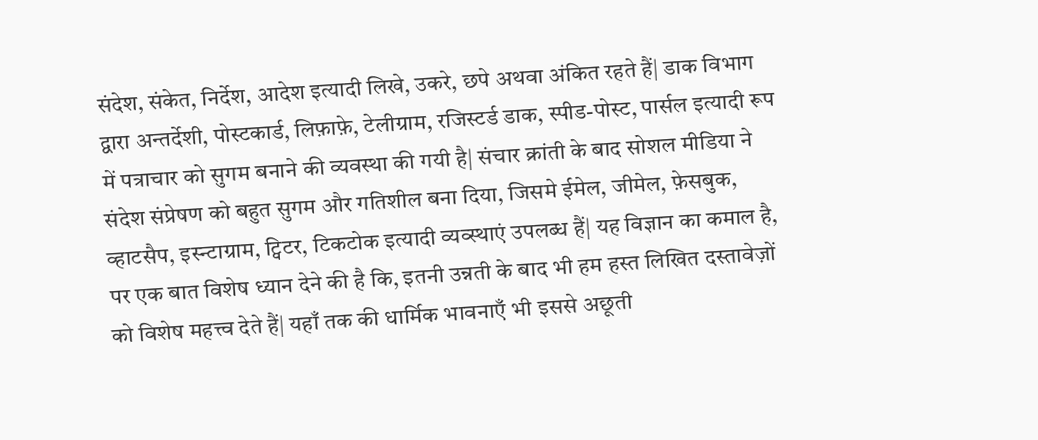संदेश, संकेत, निर्देश, आदेश इत्यादी लिखे, उकरे, छपे अथवा अंकित रहते हैं| डाक विभाग द्वारा अन्तर्देशी, पोस्टकार्ड, लिफ़ाफ़े, टेलीग्राम, रजिस्टर्ड डाक, स्पीड-पोस्ट, पार्सल इत्यादी रूप में पत्राचार को सुगम बनाने की व्यवस्था की गयी है| संचार क्रांती के बाद सोशल मीडिया ने संदेश संप्रेषण को बहुत सुगम और गतिशील बना दिया, जिसमे ईमेल, जीमेल, फ़ेसबुक, व्हाटसैप, इस्न्टाग्राम, ट्विटर, टिकटोक इत्यादी व्यव्स्थाएं उपलब्ध हैं| यह विज्ञान का कमाल है, पर एक बात विशेष ध्यान देने की है कि, इतनी उन्नती के बाद भी हम हस्त लिखित दस्तावेज़ों को विशेष महत्त्व देते हैं| यहाँ तक की धार्मिक भावनाएँ भी इससे अछूती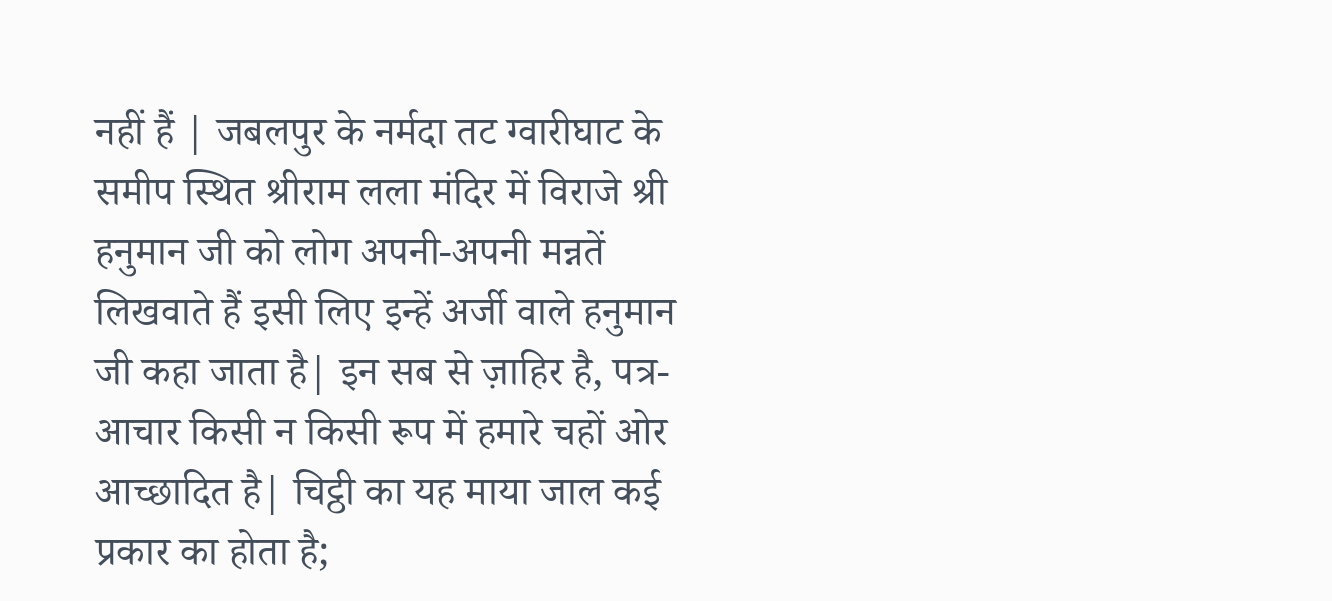नहीं हैं | जबलपुर के नर्मदा तट ग्वारीघाट के समीप स्थित श्रीराम लला मंदिर में विराजे श्री हनुमान जी को लोग अपनी-अपनी मन्नतें लिखवाते हैं इसी लिए इन्हें अर्जी वाले हनुमान जी कहा जाता है| इन सब से ज़ाहिर है, पत्र-आचार किसी न किसी रूप में हमारे चहों ओर आच्छादित है| चिट्ठी का यह माया जाल कई प्रकार का होता है;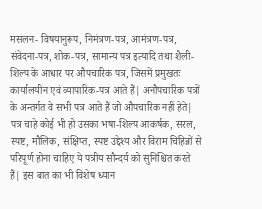मसलन- विषयानुरूप, निमंत्रण-पत्र, आमंत्रण-पत्र, संवेदना-पत्र, शोक-पत्र, सामान्य पत्र इत्यादि तथा शैली-शिल्प के आधार पर औपचारिक पत्र, जिसमें प्रमुखतः कार्यालयीन एवं व्यापारिक-पत्र आते हैं| अनौपचारिक पत्रों के अन्तर्गत वे सभी पत्र आते हैं जो औपचारिक नहीं हेते| पत्र चाहे कोई भी हो उसका भषा-शिल्प आकर्षक, सरल, स्पष्ट, मौलिक, संक्षिप्त, स्पष्ट उद्देश्य और विराम चिहिन्नों से परिपूर्ण होना चाहिए ये पत्रीय सौन्दर्य को सुनिश्चित करते हैं| इस बात का भी विशेष ध्यान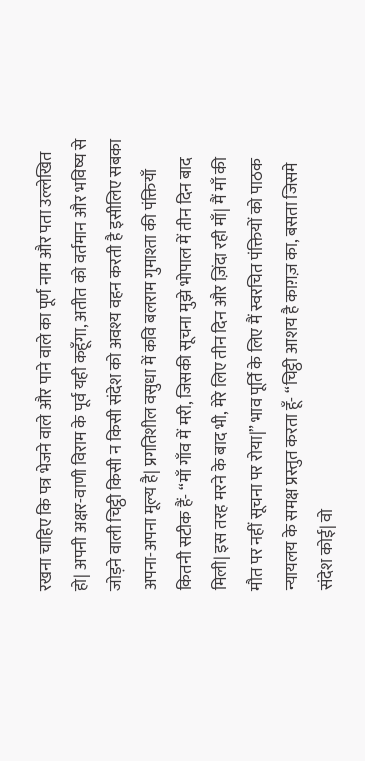रखना चाहिए कि पत्र भेजने वाले और पाने वाले का पूर्ण नाम और पता उल्लेखित हो| अपनी अक्षर-वाणी विराम के पूर्व यही कहूँगा, अतीत को वर्तमान और भविष्य से जोड़ने वाली चिट्ठी किसी न किसी संदेश को अवश्य वहन करती है इसीलिए सबका अपना-अपना मूल्य है| प्रगतिशील वसुधा में कवि बलराम गुमाश्ता की पंक्तियाँ कितनी सटीक हैं- “माँ गाँव में मरी, जिसकी सूचना मुझे भोपाल में तीन दिन बाद मिली| इस तरह मरने के बाद भी, मेरे लिए तीन दिन और ज़िंदा रही माँ| मैं माँ की मौत पर नहीं सूचना पर रोया|” भाव पूर्ति के लिए मैं स्वरचित पंक्तियों को पाठक न्यायलय के समक्ष प्रस्तुत करता हूँ- “चिट्ठी आशय है काग़ज़ का, बसता जिसमे संदेश कोई| वो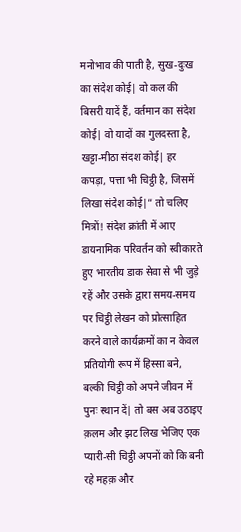मनोभाव की पाती है, सुख-दुःख का संदेश कोई| वो कल की बिसरी यादें हैं, वर्तमान का संदेश कोई| वो यादों का गुलदस्ता है, खट्टा-मीठा संदश कोई| हर कपड़ा, पत्ता भी चिट्ठी है, जिसमें लिखा संदेश कोई|” तो चलिए मित्रों! संदेश क्रांती में आए डायनामिक परिवर्तन को स्वीकारते हुए भारतीय डाक सेवा से भी जुड़े रहें और उसके द्वारा समय-समय पर चिट्ठी लेखन को प्रोत्साहित करने वाले कार्यक्रमों का न केवल प्रतियोगी रूप में हिस्सा बने, बल्की चिट्ठी को अपने जीवन में पुनः स्थान दें| तो बस अब उठाइए क़लम और झट लिख भेजिए एक प्यारी-सी चिट्ठी अपनों को कि बनी रहे महक़ और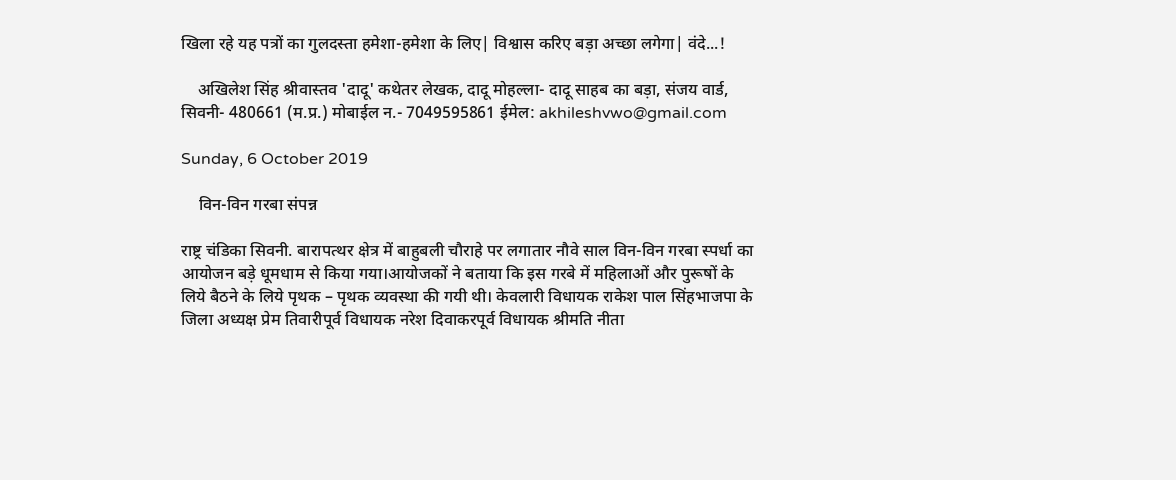खिला रहे यह पत्रों का गुलदस्ता हमेशा-हमेशा के लिए| विश्वास करिए बड़ा अच्छा लगेगा| वंदे...!

    अखिलेश सिंह श्रीवास्तव 'दादू' कथेतर लेखक, दादू मोहल्ला- दादू साहब का बड़ा, संजय वार्ड, सिवनी- 480661 (म.प्र.) मोबाईल न.- 7049595861 ईमेल: akhileshvwo@gmail.com

Sunday, 6 October 2019

    विन-विन गरबा संपन्न

राष्ट्र चंडिका सिवनी. बारापत्थर क्षेत्र में बाहुबली चौराहे पर लगातार नौवे साल विन-विन गरबा स्पर्धा का आयोजन बड़े धूमधाम से किया गया।आयोजकों ने बताया कि इस गरबे में महिलाओं और पुरूषों के लिये बैठने के लिये पृथक – पृथक व्यवस्था की गयी थी। केवलारी विधायक राकेश पाल सिंहभाजपा के जिला अध्यक्ष प्रेम तिवारीपूर्व विधायक नरेश दिवाकरपूर्व विधायक श्रीमति नीता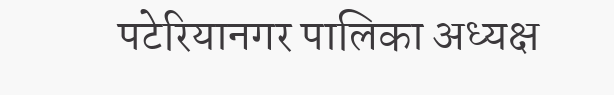पटेरियानगर पालिका अध्यक्ष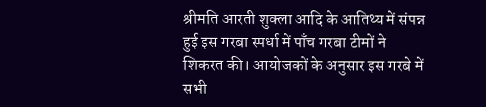श्रीमति आरती शुक्ला आदि के आतिथ्य में संपन्न हुई इस गरबा स्पर्धा में पाँच गरबा टीमों ने शिकरत की। आयोजकों के अनुसार इस गरबे में सभी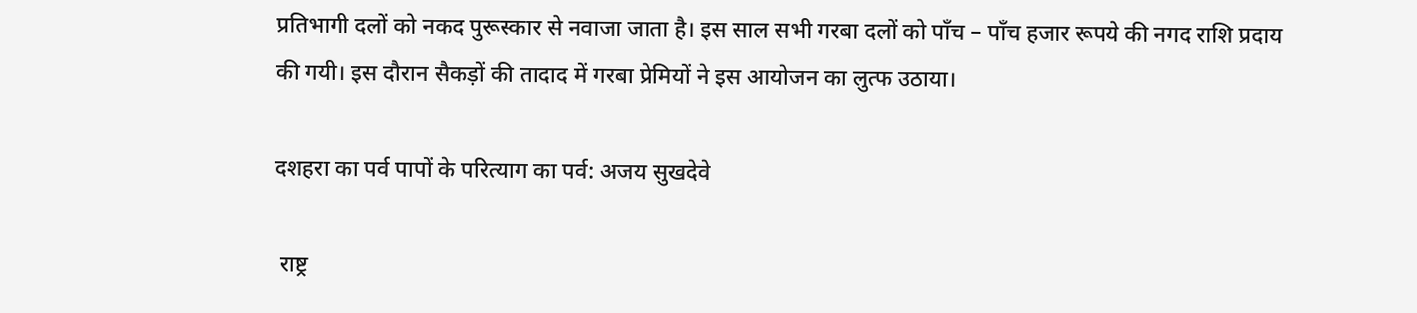प्रतिभागी दलों को नकद पुरूस्कार से नवाजा जाता है। इस साल सभी गरबा दलों को पाँच – पाँच हजार रूपये की नगद राशि प्रदाय की गयी। इस दौरान सैकड़ों की तादाद में गरबा प्रेमियों ने इस आयोजन का लुत्फ उठाया।

दशहरा का पर्व पापों के परित्याग का पर्व: अजय सुखदेवे

 राष्ट्र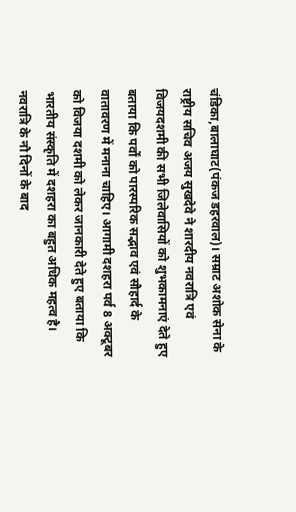चंडिका,बालाघाट(पंकज डहरवाल)। सम्राट अशोक सेना के राष्ट्रीय सचिव अजय सुखदेवे ने शारदीय नवरात्रि एवं विजयदशमी की सभी जिलेवासियों को शुभकामनाएं देते हुए बताया कि पर्वों को पारस्परिक सद्भाव एवं सौहार्द के वातावरण में मनाना चाहिए। आगामी दशहरा पर्व 8 अक्टूबर को विजया दशमी को लेकर जानकारी देते हुए बताया कि भारतीय संस्कृति में दशहरा का बहुत अधिक महत्व है। नवरात्रि के नौ दिनों के बाद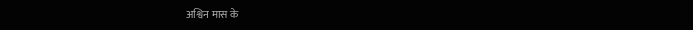अश्विन मास के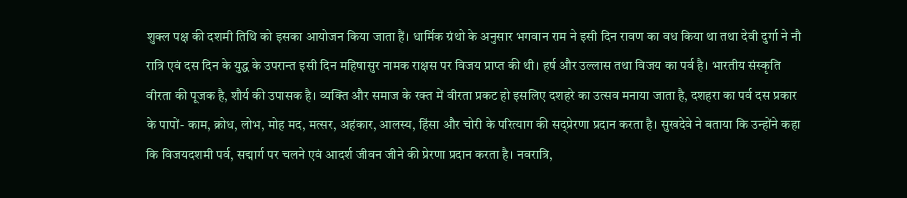शुक्ल पक्ष की दशमी तिथि को इसका आयोजन किया जाता हैं। धार्मिक ग्रंथो के अनुसार भगवान राम ने इसी दिन रावण का वध किया था तथा देवी दुर्गा ने नौ रात्रि एवं दस दिन के युद्ध के उपरान्त इसी दिन महिषासुर नामक राक्षस पर विजय प्राप्त की थी। हर्ष और उल्लास तथा विजय का पर्व है। भारतीय संस्कृति वीरता की पूजक है, शौर्य की उपासक है। व्यक्ति और समाज के रक्त में वीरता प्रकट हो इसलिए दशहरे का उत्सव मनाया जाता है, दशहरा का पर्व दस प्रकार के पापों- काम, क्रोध, लोभ, मोह मद, मत्सर, अहंकार, आलस्य, हिंसा और चोरी के परित्याग की सद्प्रेरणा प्रदान करता है। सुखदेवे ने बताया कि उन्होंने कहा कि विजयदशमी पर्व, सद्मार्ग पर चलने एवं आदर्श जीवन जीने की प्रेरणा प्रदान करता है। नवरात्रि,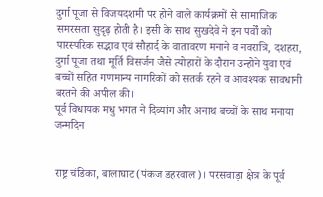दुर्गा पूजा से विजयदशमी पर होने वाले कार्यक्रमों से सामाजिक समरसता सुदृढ़ होती है। इसी के साथ सुखदेवे ने इन पर्वों को पारस्परिक सद्भाव एवं सौहार्द के वातावरण मनाने व नवरात्रि, दशहरा, दुर्गा पूजा तथा मूर्ति विसर्जन जैसे त्योहारों के दौरान उन्होने युवा एवं बच्चों सहित गणमान्य नागरिकों को सतर्क रहने व आवश्यक सावधानी बरतने की अपील की।
पूर्व विधायक मधु भगत ने दिव्यांग और अनाथ बच्चों के साथ मनाया जन्मदिन


राष्ट्र चंडिका, बालाघाट(पंकज डहरवाल)। परसवाड़ा क्षेत्र के पूर्व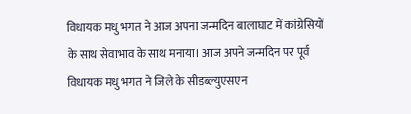विधायक मधु भगत ने आज अपना जन्मदिन बालाघाट में कांग्रेसियों के साथ सेवाभाव के साथ मनाया। आज अपने जन्मदिन पर पूर्व विधायक मधु भगत ने जिले के सीडब्ल्युएसएन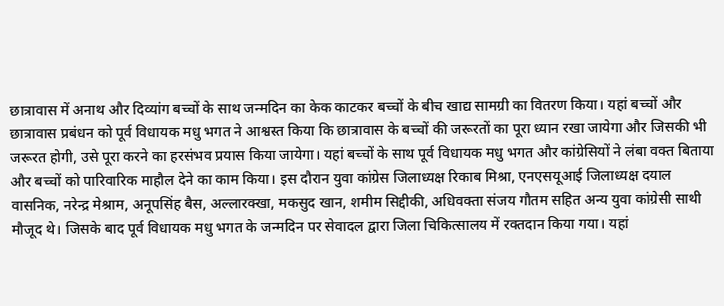छात्रावास में अनाथ और दिव्यांग बच्चों के साथ जन्मदिन का केक काटकर बच्चों के बीच खाद्य सामग्री का वितरण किया। यहां बच्चों और छात्रावास प्रबंधन को पूर्व विधायक मधु भगत ने आश्वस्त किया कि छात्रावास के बच्चों की जरूरतों का पूरा ध्यान रखा जायेगा और जिसकी भी जरूरत होगी, उसे पूरा करने का हरसंभव प्रयास किया जायेगा। यहां बच्चों के साथ पूर्व विधायक मधु भगत और कांग्रेसियों ने लंबा वक्त बिताया और बच्चों को पारिवारिक माहौल देने का काम किया। इस दौरान युवा कांग्रेस जिलाध्यक्ष रिकाब मिश्रा, एनएसयूआई जिलाध्यक्ष दयाल वासनिक, नरेन्द्र मेश्राम, अनूपसिंह बैस, अल्लारक्खा, मकसुद खान, शमीम सिद्दीकी, अधिवक्ता संजय गौतम सहित अन्य युवा कांग्रेसी साथी मौजूद थे। जिसके बाद पूर्व विधायक मधु भगत के जन्मदिन पर सेवादल द्वारा जिला चिकित्सालय में रक्तदान किया गया। यहां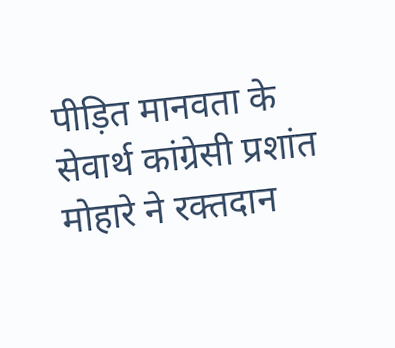पीड़ित मानवता के सेवार्थ कांग्रेसी प्रशांत मोहारे ने रक्तदान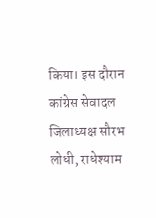किया। इस दौरान कांग्रेस सेवादल जिलाध्यक्ष सौरभ लोधी, राधेश्याम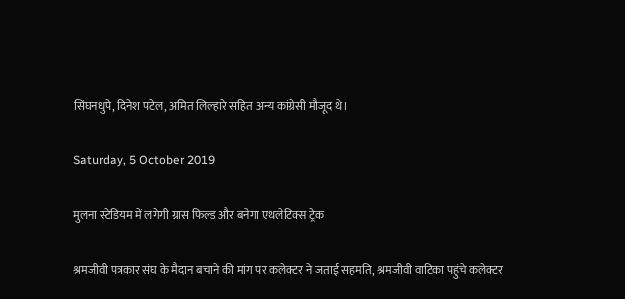सिंघनधुपे, दिनेश पटेल, अमित लिल्हारे सहित अन्य कांग्रेसी मौजूद थे।

Saturday, 5 October 2019

मुलना स्टेडियम में लगेगी ग्रास फिल्ड और बनेगा एथलेटिक्स ट्रेक

श्रमजीवी पत्रकार संघ के मैदान बचाने की मांग पर कलेक्टर ने जताई सहमति, श्रमजीवी वाटिका पहुंचे कलेक्टर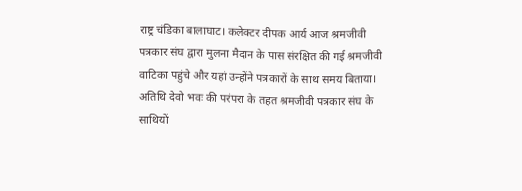राष्ट्र चंडिका बालाघाट। कलेक्टर दीपक आर्य आज श्रमजीवी पत्रकार संघ द्वारा मुलना मैदान के पास संरक्षित की गई श्रमजीवी वाटिका पहुंचे और यहां उन्होंने पत्रकारों के साथ समय बिताया। अतिथि देवो भवः की परंपरा के तहत श्रमजीवी पत्रकार संघ के साथियों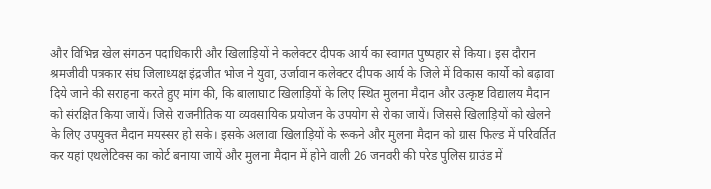और विभिन्न खेल संगठन पदाधिकारी और खिलाड़ियों ने कलेक्टर दीपक आर्य का स्वागत पुष्पहार से किया। इस दौरान श्रमजीवी पत्रकार संघ जिलाध्यक्ष इंद्रजीत भोज ने युवा, उर्जावान कलेक्टर दीपक आर्य के जिले में विकास कार्यो को बढ़ावा दिये जाने की सराहना करते हुए मांग की, कि बालाघाट खिलाड़ियों के लिए स्थित मुलना मैदान और उत्कृष्ट विद्यालय मैदान को संरक्षित किया जायें। जिसे राजनीतिक या व्यवसायिक प्रयोजन के उपयोग से रोका जायें। जिससे खिलाड़ियों को खेलने के लिए उपयुक्त मैदान मयस्सर हो सके। इसके अलावा खिलाड़ियों के रूकने और मुलना मैदान को ग्रास फिल्ड में परिवर्तित कर यहां एथलेटिक्स का कोर्ट बनाया जायें और मुलना मैदान में होने वाली 26 जनवरी की परेड पुलिस ग्राउंड में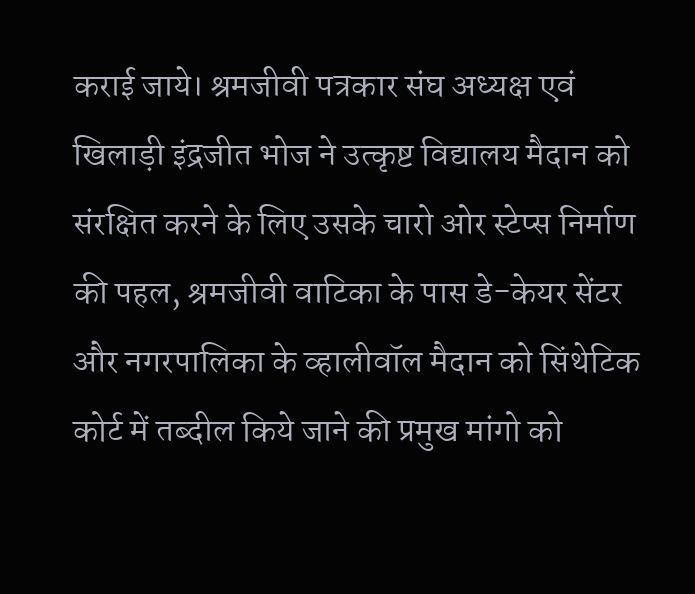कराई जाये। श्रमजीवी पत्रकार संघ अध्यक्ष एवं खिलाड़ी इंद्रजीत भोज ने उत्कृष्ट विद्यालय मैदान को संरक्षित करने के लिए उसके चारो ओर स्टेप्स निर्माण की पहल, श्रमजीवी वाटिका के पास डे-केयर सेंटर और नगरपालिका के व्हालीवॉल मैदान को सिंथेटिक कोर्ट में तब्दील किये जाने की प्रमुख मांगो को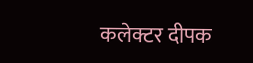कलेक्टर दीपक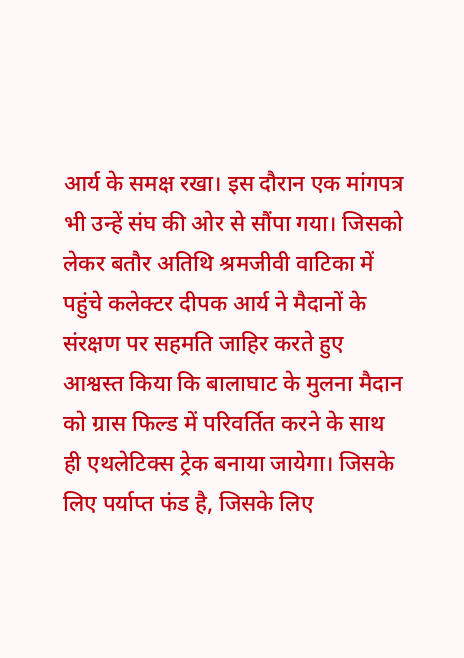आर्य के समक्ष रखा। इस दौरान एक मांगपत्र भी उन्हें संघ की ओर से सौंपा गया। जिसको लेकर बतौर अतिथि श्रमजीवी वाटिका में पहुंचे कलेक्टर दीपक आर्य ने मैदानों के संरक्षण पर सहमति जाहिर करते हुए आश्वस्त किया कि बालाघाट के मुलना मैदान को ग्रास फिल्ड में परिवर्तित करने के साथ ही एथलेटिक्स ट्रेक बनाया जायेगा। जिसके लिए पर्याप्त फंड है, जिसके लिए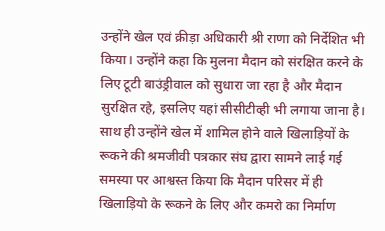उन्होंने खेल एवं क्रीड़ा अधिकारी श्री राणा को निर्देशित भी किया। उन्होंने कहा कि मुलना मैदान को संरक्षित करने के लिए टूटी बाउंड्रीवाल को सुधारा जा रहा है और मैदान सुरक्षित रहे, इसलिए यहां सीसीटीव्ही भी लगाया जाना है। साथ ही उन्होंने खेल में शामिल होने वाले खिलाड़ियों के रूकने की श्रमजीवी पत्रकार संघ द्वारा सामने लाई गई समस्या पर आश्वस्त किया कि मैदान परिसर में ही खिलाड़ियो के रूकने के लिए और कमरो का निर्माण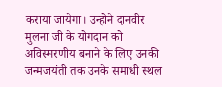कराया जायेगा। उन्होने दानवीर मुलना जी के योगदान को अविस्मरणीय बनाने के लिए उनकी जन्मजयंती तक उनके समाधी स्थल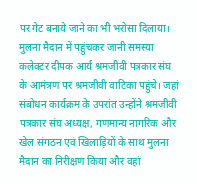पर गेट बनाये जाने का भी भरोसा दिलाया। मुलना मैदान में पहुंचकर जानी समस्या कलेक्टर दीपक आर्य श्रमजीवी पत्रकार संघ के आमंत्रण पर श्रमजीवी वाटिका पहुंचे। जहां संबोधन कार्यक्रम के उपरांत उन्होंने श्रमजीवी पत्रकार संघ अध्यक्ष, गणमान्य नागरिक और खेल संगठन एवं खिलाड़ियों के साथ मुलना मैदान का निरीक्षण किया और वहां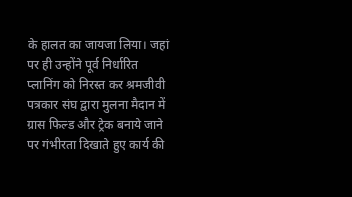के हालत का जायजा लिया। जहां पर ही उन्होंने पूर्व निर्धारित प्लानिंग को निरस्त कर श्रमजीवी पत्रकार संघ द्वारा मुलना मैदान में ग्रास फिल्ड और ट्रेक बनाये जाने पर गंभीरता दिखाते हुए कार्य की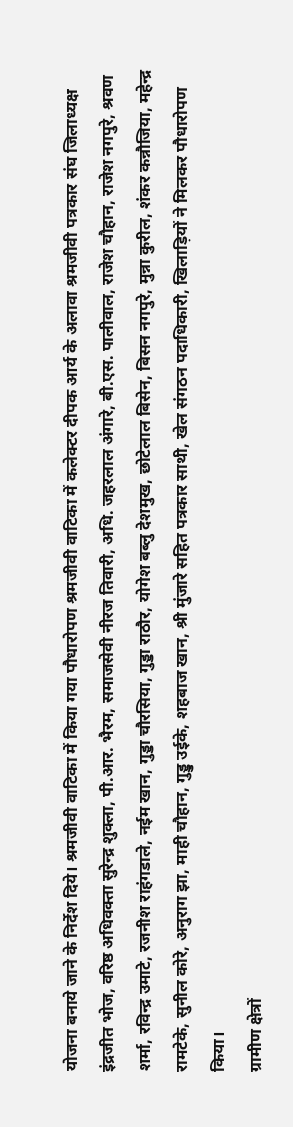योजना बनाये जाने के निर्देश दिये। श्रमजीवी वाटिका में किया गया पौधारोपण श्रमजीवी वाटिका में कलेक्टर दीपक आर्य के अलावा श्रमजीवी पत्रकार संघ जिलाध्यक्ष इंद्रजीत भोज, वरिष्ठ अधिवक्ता सुरेन्द्र शुक्ला, पी.आर. भैरम, समाजसेवी नीरज तिवारी, अधि. जहरलाल अंगारे, बी.एस. पालीवाल, राजेश चौहान, राजेश नगपुरे, श्रवण शर्मा, रविन्द्र उमाटे, रजनीश राहंगडाले, नईम खान, गुड्डा चौरसिया, गुड्डा राठौर, योगेश बब्लु देशमुख, छोटेलाल बिसेन, बिसन नगपुरे, मुन्ना कुरील, शंकर कन्नौजिया, महेन्द्र रामटेके, सुनील कोरे, अनुराग झा, माही चौहान, गुड्डु उईके, शहबाज खान, श्री मुंजारे सहित पत्रकार साथी, खेल संगठन पदाधिकारी, खिलाड़ियों ने मिलकर पौधारोपण किया।
ग्रामीण क्षेत्रों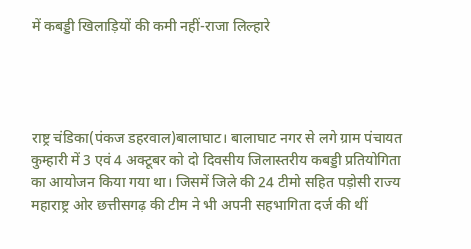में कबड्डी खिलाड़ियों की कमी नहीं-राजा लिल्हारे




राष्ट्र चंडिका(पंकज डहरवाल)बालाघाट। बालाघाट नगर से लगे ग्राम पंचायत कुम्हारी में 3 एवं 4 अक्टूबर को दो दिवसीय जिलास्तरीय कबड्डी प्रतियोगिता का आयोजन किया गया था। जिसमें जिले की 24 टीमो सहित पड़ोसी राज्य महाराष्ट्र ओर छत्तीसगढ़ की टीम ने भी अपनी सहभागिता दर्ज की थीं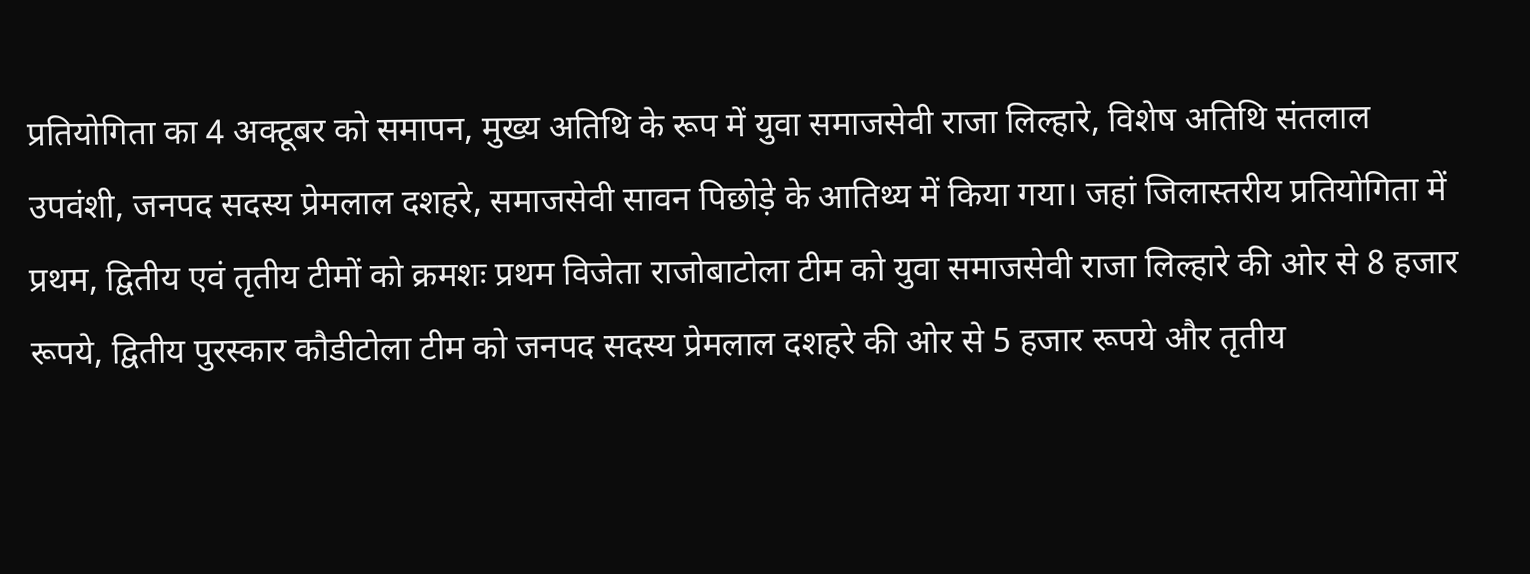प्रतियोगिता का 4 अक्टूबर को समापन, मुख्य अतिथि के रूप में युवा समाजसेवी राजा लिल्हारे, विशेष अतिथि संतलाल उपवंशी, जनपद सदस्य प्रेमलाल दशहरे, समाजसेवी सावन पिछोड़े के आतिथ्य में किया गया। जहां जिलास्तरीय प्रतियोगिता में प्रथम, द्वितीय एवं तृतीय टीमों को क्रमशः प्रथम विजेता राजोबाटोला टीम को युवा समाजसेवी राजा लिल्हारे की ओर से 8 हजार रूपये, द्वितीय पुरस्कार कौडीटोला टीम को जनपद सदस्य प्रेमलाल दशहरे की ओर से 5 हजार रूपये और तृतीय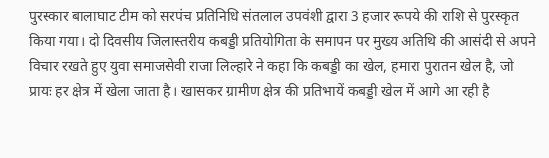पुरस्कार बालाघाट टीम को सरपंच प्रतिनिधि संतलाल उपवंशी द्वारा 3 हजार रूपये की राशि से पुरस्कृत किया गया। दो दिवसीय जिलास्तरीय कबड्डी प्रतियोगिता के समापन पर मुख्य अतिथि की आसंदी से अपने विचार रखते हुए युवा समाजसेवी राजा लिल्हारे ने कहा कि कबड्डी का खेल, हमारा पुरातन खेल है, जो प्रायः हर क्षेत्र में खेला जाता है। खासकर ग्रामीण क्षेत्र की प्रतिभायें कबड्डी खेल में आगे आ रही है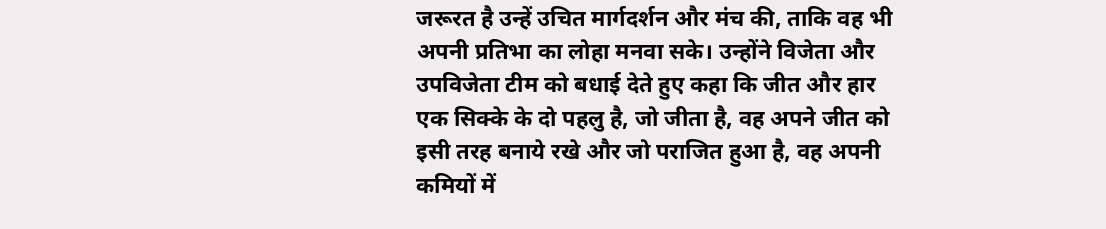जरूरत है उन्हें उचित मार्गदर्शन और मंच की, ताकि वह भी अपनी प्रतिभा का लोहा मनवा सके। उन्होंने विजेता और उपविजेता टीम को बधाई देते हुए कहा कि जीत और हार एक सिक्के के दो पहलु है, जो जीता है, वह अपने जीत को इसी तरह बनाये रखे और जो पराजित हुआ है, वह अपनी कमियों में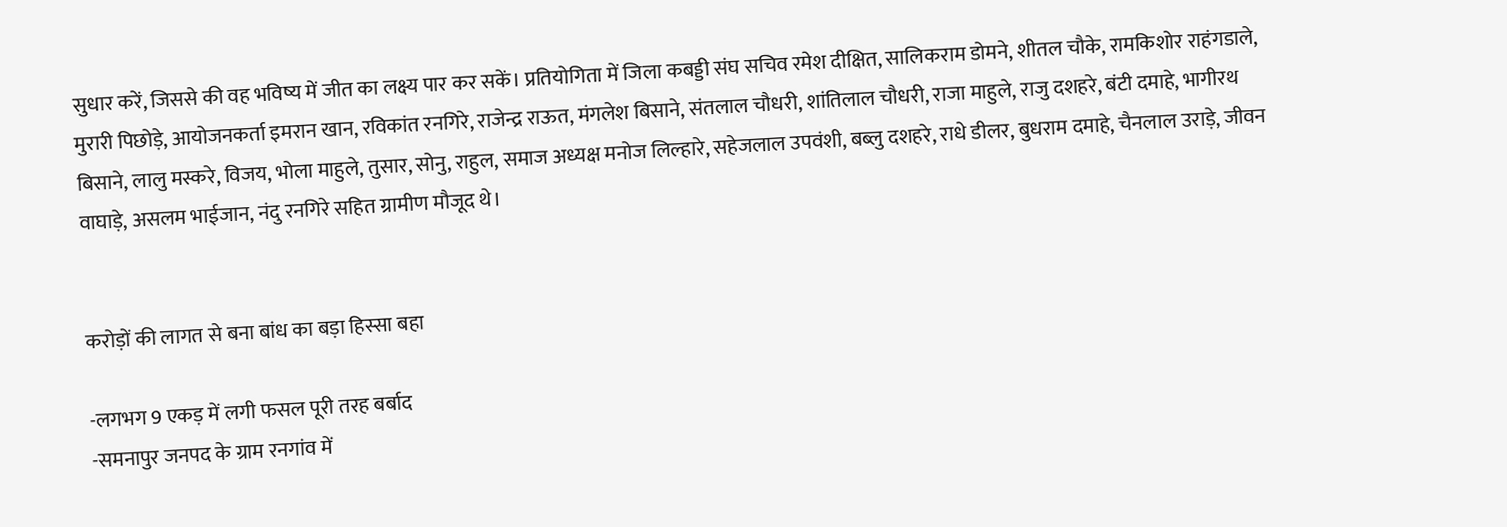सुधार करें, जिससे की वह भविष्य में जीत का लक्ष्य पार कर सकें। प्रतियोगिता में जिला कबड्डी संघ सचिव रमेश दीक्षित, सालिकराम डोमने, शीतल चौके, रामकिशोर राहंगडाले, मुरारी पिछोड़े, आयोजनकर्ता इमरान खान, रविकांत रनगिरे, राजेन्द्र राऊत, मंगलेश बिसाने, संतलाल चौधरी, शांतिलाल चौधरी, राजा माहुले, राजु दशहरे, बंटी दमाहे, भागीरथ बिसाने, लालु मस्करे, विजय, भोला माहुले, तुसार, सोनु, राहुल, समाज अध्यक्ष मनोज लिल्हारे, सहेजलाल उपवंशी, बब्लु दशहरे, राधे डीलर, बुधराम दमाहे, चैनलाल उराड़े, जीवन वाघाड़े, असलम भाईजान, नंदु रनगिरे सहित ग्रामीण मौजूद थे।


करोड़ों की लागत से बना बांध का बड़ा हिस्सा बहा

-लगभग 9 एकड़ में लगी फसल पूरी तरह बर्बाद
-समनापुर जनपद के ग्राम रनगांव में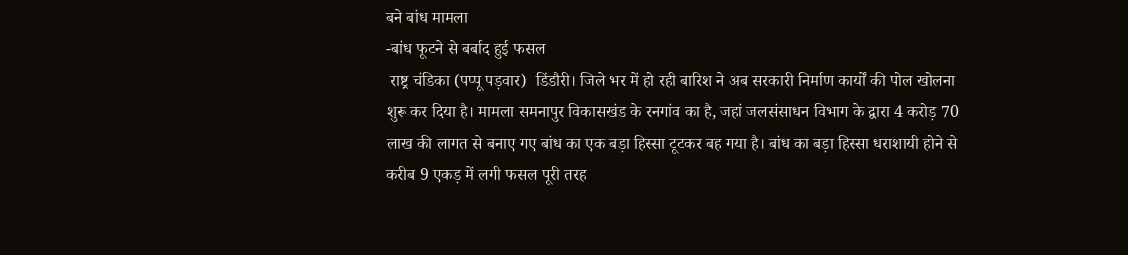बने बांध मामला
-बांध फूटने से बर्बाद हुई फसल
 राष्ट्र चंडिका (पप्पू पड़वार)  डिंडौरी। जिले भर में हो रही बारिश ने अब सरकारी निर्माण कार्यों की पोल खोलना शुरू कर दिया है। मामला समनापुर विकासखंड के रनगांव का है, जहां जलसंसाधन विभाग के द्वारा 4 करोड़ 70 लाख की लागत से बनाए गए बांध का एक बड़ा हिस्सा टूटकर बह गया है। बांध का बड़ा हिस्सा धराशायी होने से करीब 9 एकड़ में लगी फसल पूरी तरह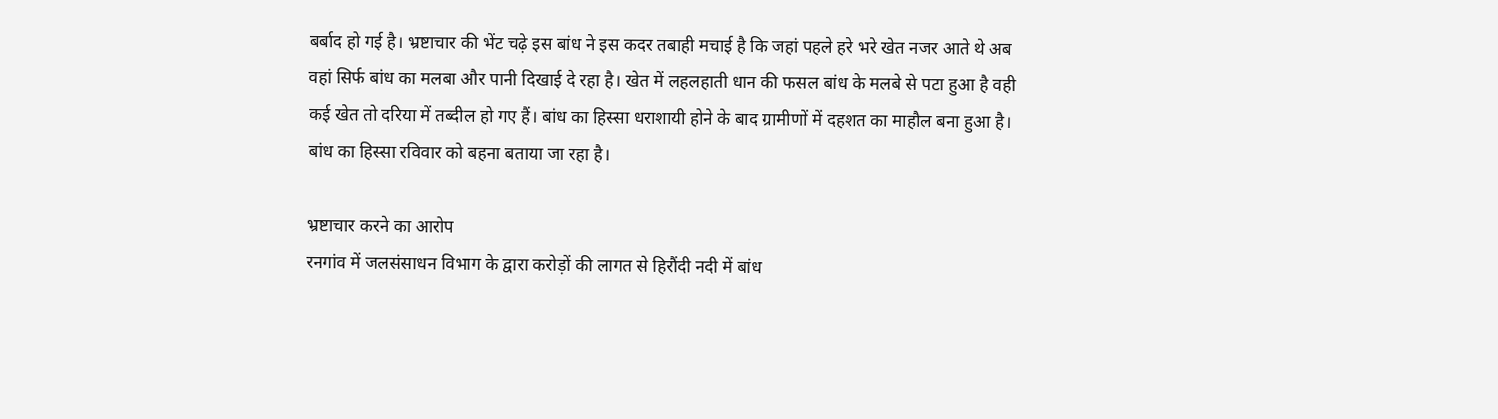बर्बाद हो गई है। भ्रष्टाचार की भेंट चढ़े इस बांध ने इस कदर तबाही मचाई है कि जहां पहले हरे भरे खेत नजर आते थे अब वहां सिर्फ बांध का मलबा और पानी दिखाई दे रहा है। खेत में लहलहाती धान की फसल बांध के मलबे से पटा हुआ है वही कई खेत तो दरिया में तब्दील हो गए हैं। बांध का हिस्सा धराशायी होने के बाद ग्रामीणों में दहशत का माहौल बना हुआ है। बांध का हिस्सा रविवार को बहना बताया जा रहा है।

भ्रष्टाचार करने का आरोप
रनगांव में जलसंसाधन विभाग के द्वारा करोड़ों की लागत से हिरौंदी नदी में बांध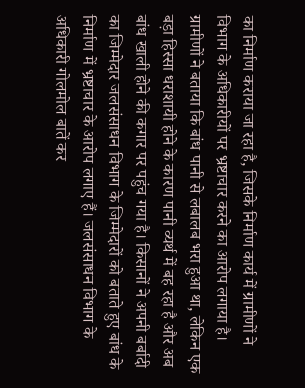का निर्माण कराया जा रहा है, जिसके निर्माण कार्य में ग्रामीणों ने विभाग के अधिकारीयों पर भ्रष्टाचार करने का आरोप लगाया है। ग्रामीणों ने बताया कि बांध पानी से लबालब भरा हुआ था, लेकिन एक बड़ा हिस्सा धराशायी होने के कारण पानी व्यर्थ में बह रहा है और अब बांध खाली होने की कगार पर पहुंच गया है। किसानों ने अपनी बर्बादी का जिम्मेदार जलसंसाधन विभाग के जिम्मेदारों को बताते हुए बांध के निर्माण में भ्रष्टाचार के आरोप लगाए हैं। जलसंसाधन विभाग के अधिकारी गोलमोल बातें कर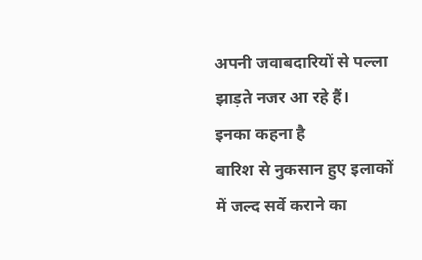अपनी जवाबदारियों से पल्ला झाड़ते नजर आ रहे हैं।
इनका कहना है
बारिश से नुकसान हुए इलाकों में जल्द सर्वे कराने का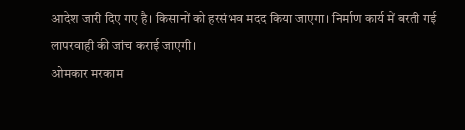आदेश जारी दिए गए है। किसानों को हरसंभव मदद किया जाएगा। निर्माण कार्य में बरती गई लापरवाही की जांच कराई जाएगी।
ओमकार मरकाम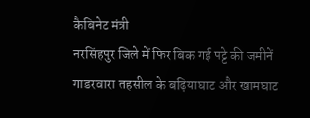कैबिनेट मंत्री
नरसिंहपुर जिले में फिर बिक गई पट्टे की जमीनें गाडरवारा तहसील के बढ़ियाघाट और खामघाट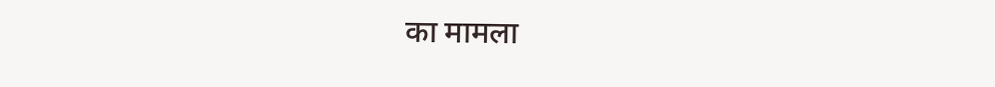का मामला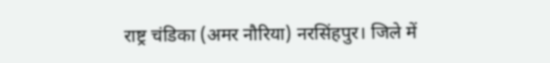राष्ट्र चंडिका (अमर नौरिया) नरसिंहपुर। जिले में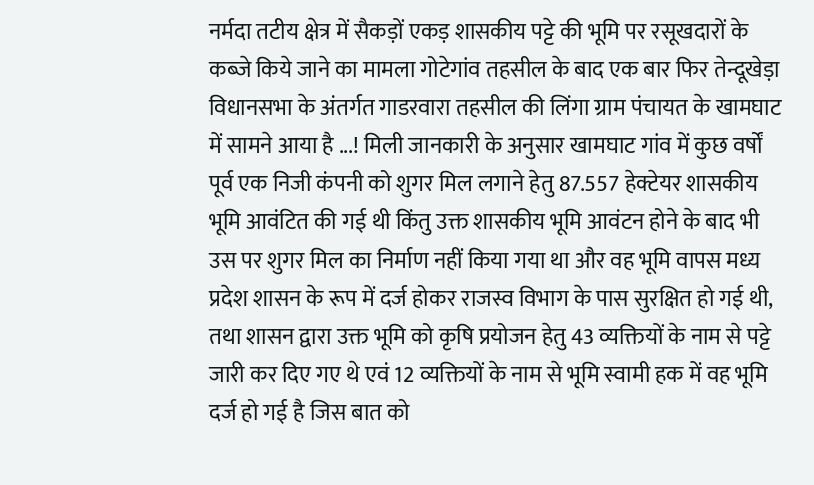नर्मदा तटीय क्षेत्र में सैकड़ों एकड़ शासकीय पट्टे की भूमि पर रसूखदारों के कब्जे किये जाने का मामला गोटेगांव तहसील के बाद एक बार फिर तेन्दूखेड़ा विधानसभा के अंतर्गत गाडरवारा तहसील की लिंगा ग्राम पंचायत के खामघाट में सामने आया है ...! मिली जानकारी के अनुसार खामघाट गांव में कुछ वर्षों पूर्व एक निजी कंपनी को शुगर मिल लगाने हेतु 87.557 हेक्टेयर शासकीय भूमि आवंटित की गई थी किंतु उक्त शासकीय भूमि आवंटन होने के बाद भी उस पर शुगर मिल का निर्माण नहीं किया गया था और वह भूमि वापस मध्य प्रदेश शासन के रूप में दर्ज होकर राजस्व विभाग के पास सुरक्षित हो गई थी, तथा शासन द्वारा उक्त भूमि को कृषि प्रयोजन हेतु 43 व्यक्तियों के नाम से पट्टे जारी कर दिए गए थे एवं 12 व्यक्तियों के नाम से भूमि स्वामी हक में वह भूमि दर्ज हो गई है जिस बात को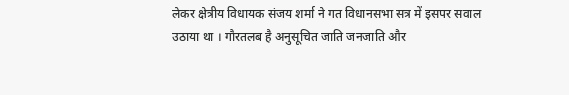लेकर क्षेत्रीय विधायक संजय शर्मा ने गत विधानसभा सत्र में इसपर सवाल उठाया था । गौरतलब है अनुसूचित जाति जनजाति और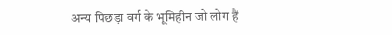अन्य पिछड़ा वर्ग के भूमिहीन जो लोग हैं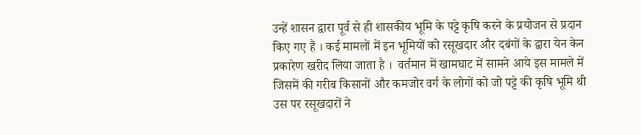उन्हें शासन द्वारा पूर्व से ही शासकीय भूमि के पट्टे कृषि करने के प्रयोजन से प्रदान किए गए हैं । कई मामलों में इन भूमियों को रसूखदार और दबंगों के द्वारा येन केन प्रकारेण खरीद लिया जाता है ।  वर्तमान में खामघाट में सामने आये इस मामले में जिसमें की गरीब किसानों और कमजोर वर्ग के लोगों को जो पट्टे की कृषि भूमि थी उस पर रसूखदारों ने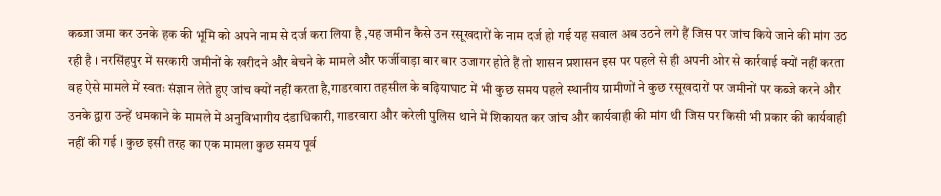कब्जा जमा कर उनके हक की भूमि को अपने नाम से दर्ज करा लिया है ,यह जमीन कैसे उन रसूखदारों के नाम दर्ज हो गई यह सवाल अब उठने लगे हैं जिस पर जांच किये जाने की मांग उठ रही है । नरसिंहपुर में सरकारी जमीनों के खरीदने और बेचने के मामले और फर्जीवाड़ा बार बार उजागर होते हैं तो शासन प्रशासन इस पर पहले से ही अपनी ओर से कार्रवाई क्यों नहीं करता वह ऐसे मामले में स्वतः संज्ञान लेते हुए जांच क्यों नहीं करता है,गाडरवारा तहसील के बढ़ियाघाट में भी कुछ समय पहले स्थानीय ग्रामीणों ने कुछ रसूखदारों पर जमीनों पर कब्जे करने और उनके द्वारा उन्हें धमकाने के मामले में अनुविभागीय दंडाधिकारी, गाडरवारा और करेली पुलिस थाने में शिकायत कर जांच और कार्यवाही की मांग थी जिस पर किसी भी प्रकार की कार्यवाही नहीं की गई । कुछ इसी तरह का एक मामला कुछ समय पूर्व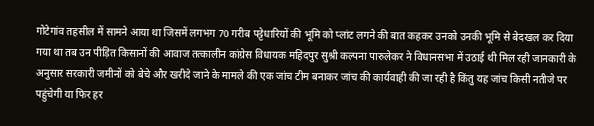गोटेगांव तहसील में सामने आया था जिसमें लगभग 70 गरीब पट्टेधारियों की भूमि को प्लांट लगने की बात कहकर उनको उनकी भूमि से बेदखल कर दिया गया था तब उन पीड़ित किसानों की आवाज तत्कालीन कांग्रेस विधायक महिदपुर सुश्री कल्पना पारुलेकर ने विधानसभा में उठाई थी मिल रही जानकारी के अनुसार सरकारी जमीनों को बेचे और खरीदे जाने के मामले की एक जांच टीम बनाकर जांच की कार्यवाही की जा रही है किंतु यह जांच किसी नतीजे पर पहुंचेगी या फिर हर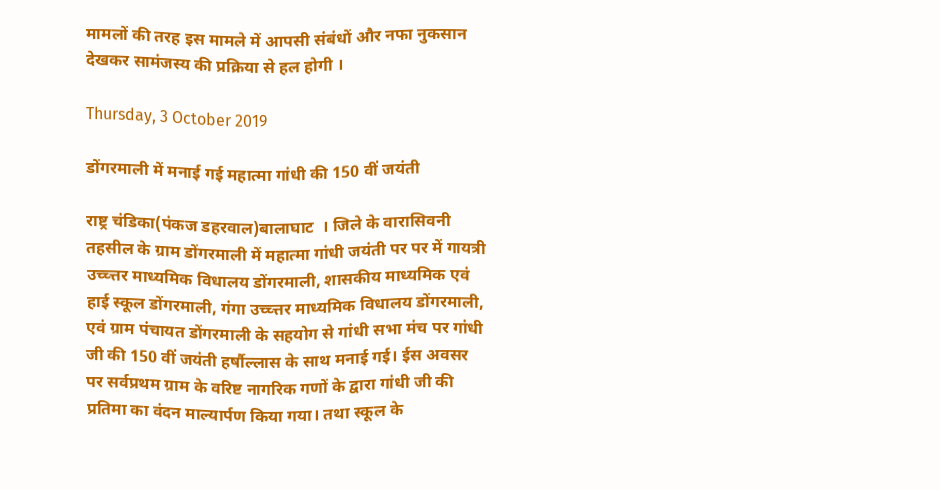मामलों की तरह इस मामले में आपसी संबंधों और नफा नुकसान देखकर सामंजस्य की प्रक्रिया से हल होगी ।

Thursday, 3 October 2019

डोंगरमाली में मनाई गई महात्मा गांधी की 150 वीं जयंती

राष्ट्र चंडिका(पंकज डहरवाल)बालाघाट  । जिले के वारासिवनी तहसील के ग्राम डोंगरमाली में महात्मा गांधी जयंती पर पर में गायत्री उच्च्त्तर माध्यमिक विधालय डोंगरमाली, शासकीय माध्यमिक एवं हाई स्कूल डोंगरमाली, गंगा उच्च्त्तर माध्यमिक विधालय डोंगरमाली, एवं ग्राम पंचायत डोंगरमाली के सहयोग से गांधी सभा मंच पर गांधी जी की 150 वीं जयंती हर्षौल्लास के साथ मनाई गई। ईस अवसर पर सर्वप्रथम ग्राम के वरिष्ट नागरिक गणों के द्वारा गांधी जी की प्रतिमा का वंदन माल्यार्पण किया गया। तथा स्कूल के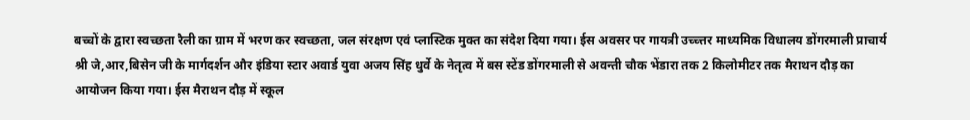बच्चों के द्वारा स्वच्छता रैली का ग्राम में भरण कर स्वच्छता, जल संरक्षण एवं प्लास्टिक मुक्त का संदेश दिया गया। ईस अवसर पर गायत्री उच्च्त्तर माध्यमिक विधालय डोंगरमाली प्राचार्य श्री जे,आर,बिसेन जी के मार्गदर्शन और इंडिया स्टार अवार्ड युवा अजय सिंह धुर्वे के नेतृत्व में बस स्टेंड डोंगरमाली से अवन्ती चौक भेंडारा तक 2 किलोमीटर तक मैराथन दौड़ का आयोजन किया गया। ईस मैराथन दौड़ में स्कूल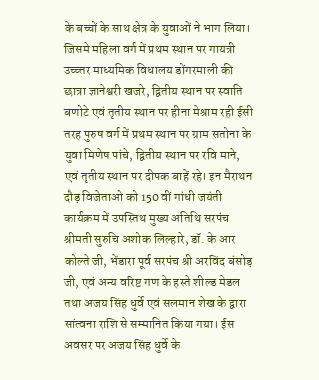के बच्चों के साथ क्षेत्र के युवाओं ने भाग लिया। जिसमे महिला वर्ग में प्रथम स्थान पर गायत्री उच्च्त्तर माध्यमिक विधालय डोंगरमाली की छात्रा ज्ञानेश्वरी खजरे, द्वितीय स्थान पर स्वाति बणोटे एवं तृतीय स्थान पर हीना मेश्राम रही ईसी तरह पुरुष वर्ग में प्रथम स्थान पर ग्राम सतोना के युवा मिणेष पांचे, द्वितीय स्थान पर रवि माने, एवं तृतीय स्थान पर दीपक बाहें रहे। इन मैराथन दौड़ विजेताओ को 150 वीं गांधी जयंती कार्यक्रम में उपस्तिथ मुख्य अतिथि सरपंच श्रीमती सुरुचि अशोक लिल्हारे, डॉ. के आर कोल्ते जी, भेंडारा पूर्व सरपंच श्री अरविंद बंसोड़ जी, एवं अन्य वरिष्ट गण के हस्ते शील्ड मेडल तथा अजय सिंह धुर्वे एवं सलमान शेख के द्वारा सांत्वना राशि से सम्मानित किया गया। ईस अवसर पर अजय सिंह धुर्वे के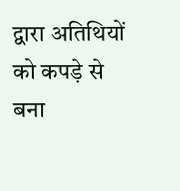द्वारा अतिथियों को कपड़े से बना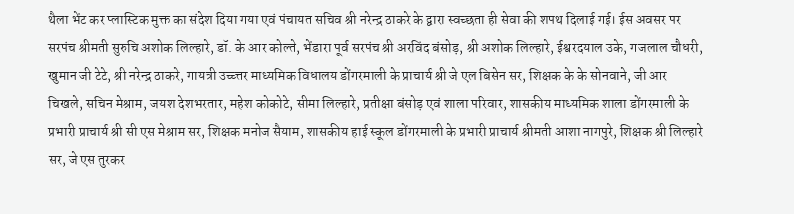थैला भेंट कर प्लास्टिक मुक्त का संदेश दिया गया एवं पंचायत सचिव श्री नरेन्द्र ठाकरे के द्वारा स्वच्छता ही सेवा की शपथ दिलाई गई। ईस अवसर पर सरपंच श्रीमती सुरुचि अशोक लिल्हारे, डॉ. के आर कोल्ते, भेंडारा पूर्व सरपंच श्री अरविंद बंसोड़, श्री अशोक लिल्हारे, ईश्वरदयाल उके, गजलाल चौधरी, खुमान जी टेटे, श्री नरेन्द्र ठाकरे, गायत्री उच्च्त्तर माध्यमिक विधालय डोंगरमाली के प्राचार्य श्री जे एल बिसेन सर, शिक्षक के के सोनवाने, जी आर चिखले, सचिन मेश्राम, जयश देशभरतार, महेश कोकोटे, सीमा लिल्हारे, प्रतीक्षा बंसोड़ एवं शाला परिवार, शासकीय माध्यमिक शाला डोंगरमाली के प्रभारी प्राचार्य श्री सी एस मेश्राम सर, शिक्षक मनोज सैयाम, शासकीय हाई स्कूल डोंगरमाली के प्रभारी प्राचार्य श्रीमती आशा नागपुरे, शिक्षक श्री लिल्हारे सर, जे एस तुरकर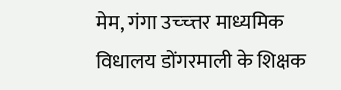मेम, गंगा उच्च्त्तर माध्यमिक विधालय डोंगरमाली के शिक्षक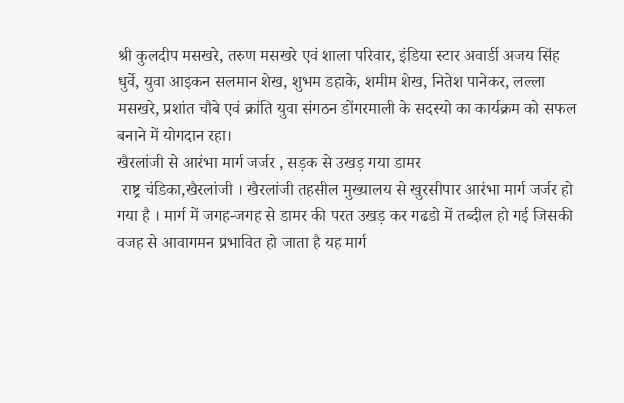श्री कुलदीप मसखरे, तरुण मसखरे एवं शाला परिवार, इंडिया स्टार अवार्डी अजय सिंह धुर्वे, युवा आइकन सलमान शेख, शुभम डहाके, शमीम शेख, नितेश पानेकर, लल्ला मसखरे, प्रशांत चौबे एवं क्रांति युवा संगठन डोंगरमाली के सदस्यो का कार्यक्रम को सफल बनाने में योगदान रहा।
खैरलांजी से आरंभा मार्ग जर्जर , सड़क से उखड़ गया डामर
 राष्ट्र चंडिका,खैरलांजी । खैरलांजी तहसील मुख्यालय से खुरसीपार आरंभा मार्ग जर्जर हो गया है । मार्ग में जगह-जगह से डामर की परत उखड़ कर गढडो में तब्दील हो गई जिसकी वजह से आवागमन प्रभावित हो जाता है यह मार्ग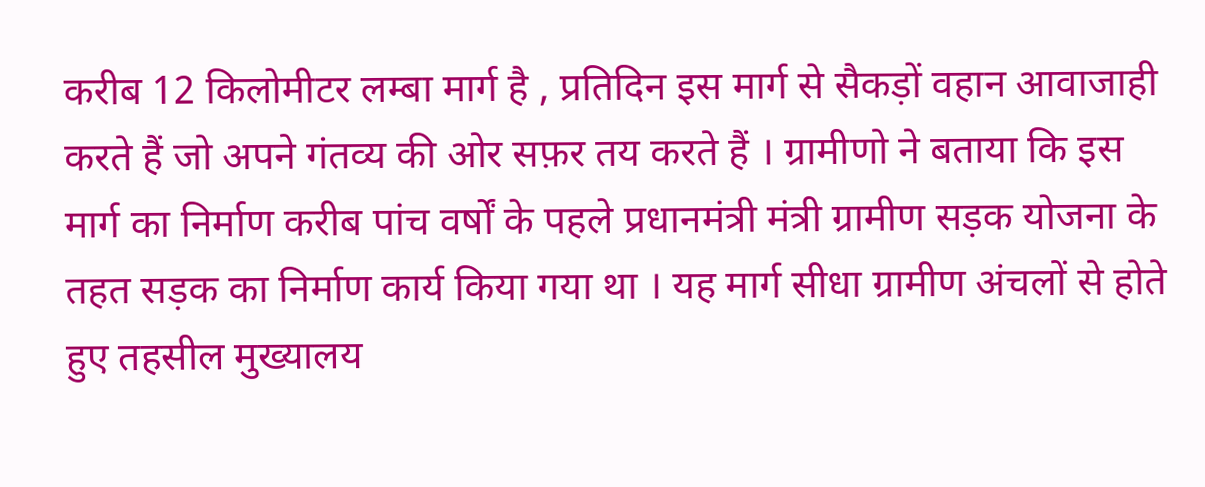करीब 12 किलोमीटर लम्बा मार्ग है , प्रतिदिन इस मार्ग से सैकड़ों वहान आवाजाही करते हैं जो अपने गंतव्य की ओर सफ़र तय करते हैं । ग्रामीणो ने बताया कि इस मार्ग का निर्माण करीब पांच वर्षों के पहले प्रधानमंत्री मंत्री ग्रामीण सड़क योजना के तहत सड़क का निर्माण कार्य किया गया था । यह मार्ग सीधा ग्रामीण अंचलों से होते हुए तहसील मुख्यालय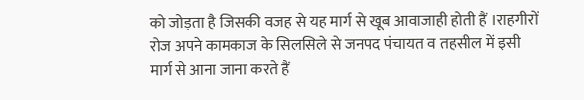को जोड़ता है जिसकी वजह से यह मार्ग से खूब आवाजाही होती हैं ।राहगीरों रोज अपने कामकाज के सिलसिले से जनपद पंचायत व तहसील में इसी मार्ग से आना जाना करते हैं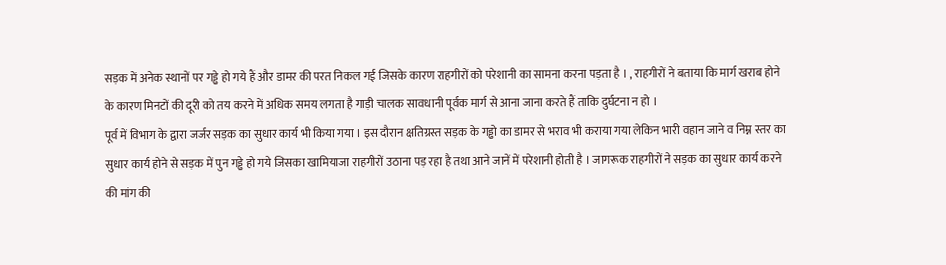सड़क में अनेक स्थानों पर गड्ढे हो गये हैं और डामर की परत निकल गई जिसके कारण राहगीरों को परेशानी का सामना करना पड़ता है । , राहगीरों ने बताया कि मार्ग खराब होने के कारण मिनटों की दूरी को तय करने में अधिक समय लगता है गाड़ी चालक सावधानी पूर्वक मार्ग से आना जाना करते हैं ताकि दुर्घटना न हो ।
पूर्व में विभाग के द्वारा जर्जर सड़क का सुधार कार्य भी किया गया । इस दौरान क्षतिग्रस्त सड़क के गड्ढो का डामर से भराव भी कराया गया लेकिन भारी वहान जाने व निम्न स्तर का सुधार कार्य होने से सड़क में पुन गड्ढे हो गये जिसका खामियाजा राहगीरों उठाना पड़ रहा है तथा आने जानें में परेशानी होती है । जागरूक राहगीरों ने सड़क का सुधार कार्य करने की मांग की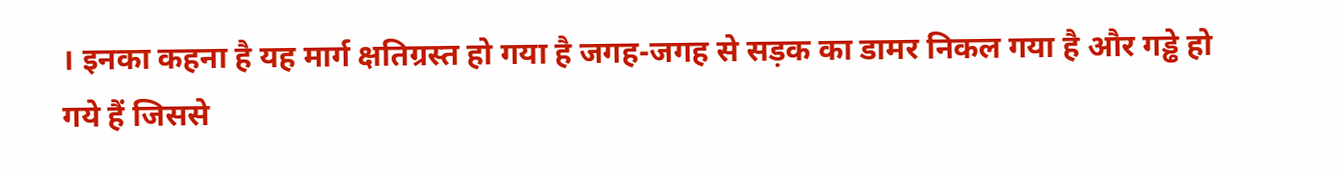। इनका कहना है यह मार्ग क्षतिग्रस्त हो गया है जगह-जगह से सड़क का डामर निकल गया है और गड्ढे हो गये हैं जिससे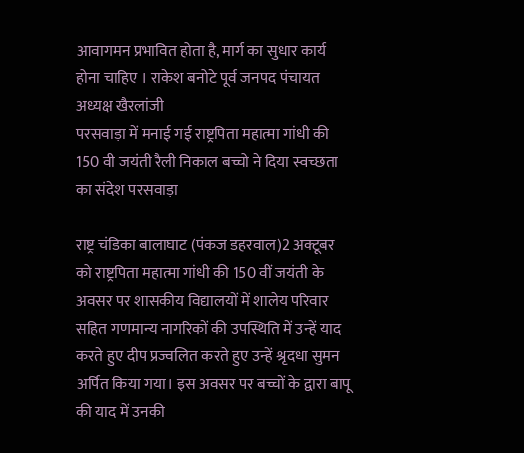आवागमन प्रभावित होता है, मार्ग का सुधार कार्य होना चाहिए । राकेश बनोटे पूर्व जनपद पंचायत अध्यक्ष खैरलांजी
परसवाड़ा में मनाई गई राष्ट्रपिता महात्मा गांधी की 150 वी जयंती रैली निकाल बच्चो ने दिया स्वच्छता का संदेश परसवाड़ा

राष्ट्र चंडिका बालाघाट (पंकज डहरवाल)2 अक्टूबर को राष्ट्रपिता महात्मा गांधी की 150 वीं जयंती के अवसर पर शासकीय विद्यालयों में शालेय परिवार सहित गणमान्य नागरिकों की उपस्थिति में उन्हें याद करते हुए दीप प्रज्वलित करते हुए उन्हें श्रृदधा सुमन अर्पित किया गया। इस अवसर पर बच्चों के द्वारा बापू की याद में उनकी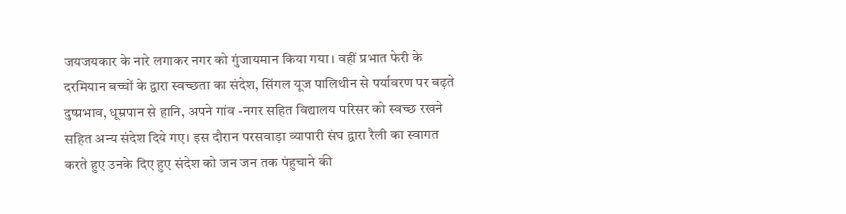जयजयकार के नारे लगाकर नगर को गुंजायमान किया गया। वहीं प्रभात फेरी के दरमियान बच्चों के द्वारा स्वच्छता का संदेश, सिंगल यूज पालिथीन से पर्यावरण पर बढ़ते दुष्प्रभाव, धूम्रपान से हानि, अपने गांव -नगर सहित विद्यालय परिसर को स्वच्छ रखने सहित अन्य संदेश दिये गए। इस दौरान परसवाड़ा व्यापारी संघ द्वारा रैली का स्वागत करते हुए उनके दिए हुए संदेश को जन जन तक पंहुचाने की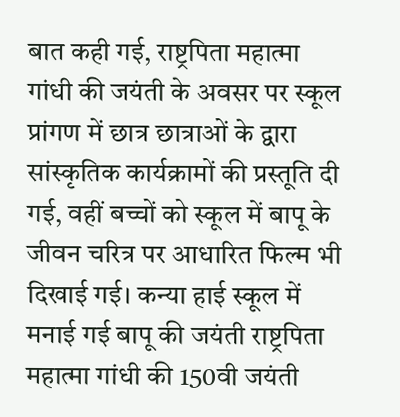बात कही गई, राष्ट्रपिता महात्मा गांधी की जयंती के अवसर पर स्कूल प्रांगण में छात्र छात्राओं के द्वारा सांस्कृतिक कार्यक्रामों की प्रस्तूति दी गई, वहीं बच्चों को स्कूल में बापू के जीवन चरित्र पर आधारित फिल्म भी दिखाई गई। कन्या हाई स्कूल में मनाई गई बापू की जयंती राष्ट्रपिता महात्मा गांधी की 150वी जयंती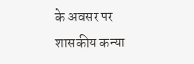के अवसर पर शासकीय कन्या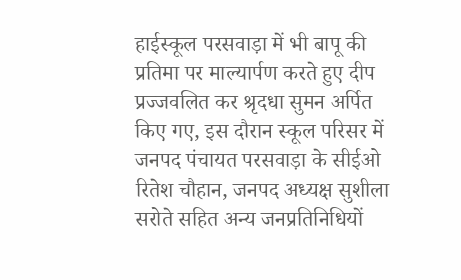हाईस्कूल परसवाड़ा में भी बापू की प्रतिमा पर माल्यार्पण करते हुए दीप प्रज्जवलित कर श्रृदधा सुमन अर्पित किए गए, इस दौरान स्कूल परिसर में जनपद पंचायत परसवाड़ा के सीईओ रितेश चौहान, जनपद अध्यक्ष सुशीला सरोते सहित अन्य जनप्रतिनिधियों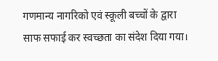गणमान्य नागरिको एवं स्कूली बच्चों के द्वारा साफ सफाई कर स्वच्छता का संदेश दिया गया।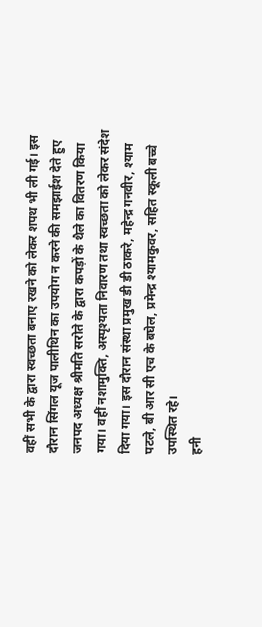वहीं सभी के द्वारा स्वच्छता बनाए रखने को लेकर शपथ भी ली गई। इस दौरान सिंगल यूज पालीथिन का उपयोग न करने की समझाईश देते हुए जनपद अध्यक्ष श्रीमति सरोते के द्वारा कपड़ों के थैले का वितरण किया गया। वहीं नशामुक्ति, अस्पृश्यता निवारण तथा स्वच्छता को लेकर संदेश दिया गया। इस दौरान संस्था प्रमुख डी डी ठाकरे, महेन्द्र गनवीर, श्याम पटले, बी आर सी एच के बघेल, प्रमेन्द्र श्यामकुवर, सहित स्कूली बच्चे उपस्थित रहे।
हनी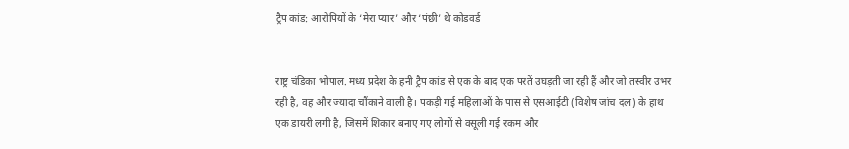ट्रैप कांड: आरोपियों के ‘मेरा प्यार’ और ‘पंछी’ थे कोडवर्ड


राष्ट्र चंडिका भोपाल. मध्य प्रदेश के हनी ट्रैप कांड से एक के बाद एक परतें उघड़ती जा रही हैं और जो तस्वीर उभर रही है, वह और ज्यादा चौंकाने वाली है। पकड़ी गई महिलाओं के पास से एसआईटी (विशेष जांच दल) के हाथ एक डायरी लगी है, जिसमें शिकार बनाए गए लोगों से वसूली गई रकम और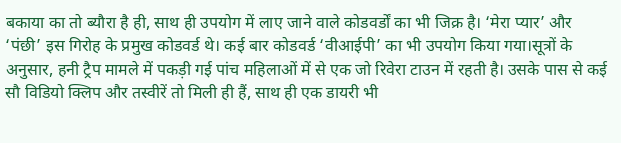बकाया का तो ब्यौरा है ही, साथ ही उपयोग में लाए जाने वाले कोडवर्डों का भी जिक्र है। ‘मेरा प्यार’ और ‘पंछी’ इस गिरोह के प्रमुख कोडवर्ड थे। कई बार कोडवर्ड ‘वीआईपी’ का भी उपयोग किया गया।सूत्रों के अनुसार, हनी ट्रैप मामले में पकड़ी गई पांच महिलाओं में से एक जो रिवेरा टाउन में रहती है। उसके पास से कई सौ विडियो क्लिप और तस्वीरें तो मिली ही हैं, साथ ही एक डायरी भी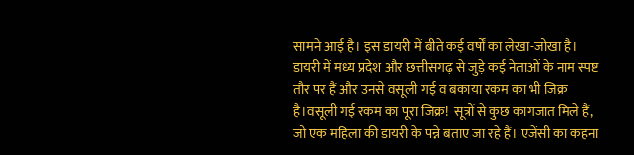सामने आई है। इस डायरी में बीते कई वर्षों का लेखा-जोखा है। डायरी में मध्य प्रदेश और छत्तीसगढ़ से जुड़े कई नेताओं के नाम स्पष्ट तौर पर हैं और उनसे वसूली गई व बकाया रकम का भी जिक्र है।वसूली गई रकम का पूरा जिक्र!  सूत्रों से कुछ कागजात मिले हैं, जो एक महिला की डायरी के पन्ने बताए जा रहे हैं। एजेंसी का कहना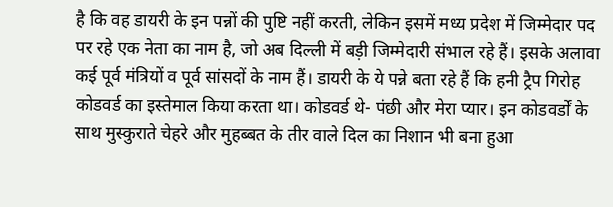है कि वह डायरी के इन पन्नों की पुष्टि नहीं करती, लेकिन इसमें मध्य प्रदेश में जिम्मेदार पद पर रहे एक नेता का नाम है, जो अब दिल्ली में बड़ी जिम्मेदारी संभाल रहे हैं। इसके अलावा कई पूर्व मंत्रियों व पूर्व सांसदों के नाम हैं। डायरी के ये पन्ने बता रहे हैं कि हनी ट्रैप गिरोह कोडवर्ड का इस्तेमाल किया करता था। कोडवर्ड थे- पंछी और मेरा प्यार। इन कोडवर्डों के साथ मुस्कुराते चेहरे और मुहब्बत के तीर वाले दिल का निशान भी बना हुआ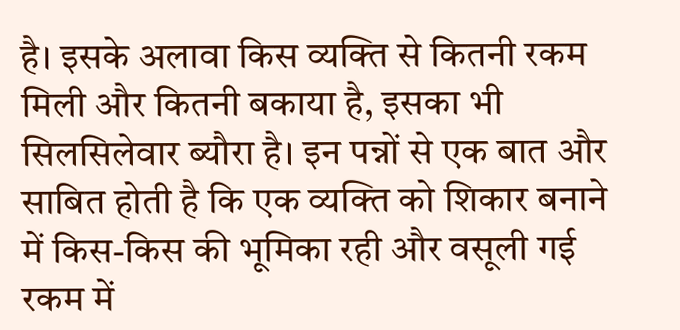है। इसके अलावा किस व्यक्ति से कितनी रकम मिली और कितनी बकाया है, इसका भी सिलसिलेवार ब्यौरा है। इन पन्नों से एक बात और साबित होती है कि एक व्यक्ति को शिकार बनाने में किस-किस की भूमिका रही और वसूली गई रकम में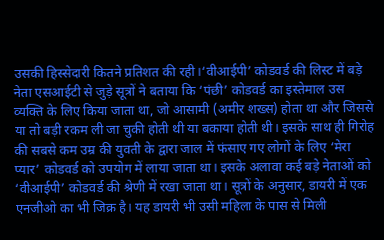उसकी हिस्सेदारी कितने प्रतिशत की रही।‘वीआईपी’ कोडवर्ड की लिस्ट में बड़े नेता एसआईटी से जुड़े सूत्रों ने बताया कि ‘पंछी’ कोडवर्ड का इस्तेमाल उस व्यक्ति के लिए किया जाता था, जो आसामी (अमीर शख्स) होता था और जिससे या तो बड़ी रकम ली जा चुकी होती थी या बकाया होती थी। इसके साथ ही गिरोह की सबसे कम उम्र की युवती के द्वारा जाल में फंसाए गए लोगों के लिए ‘मेरा प्यार’ कोडवर्ड को उपयोग में लाया जाता था। इसके अलावा कई बड़े नेताओं को ‘वीआईपी’ कोडवर्ड की श्रेणी में रखा जाता था। सूत्रों के अनुसार, डायरी में एक एनजीओ का भी जिक्र है। यह डायरी भी उसी महिला के पास से मिली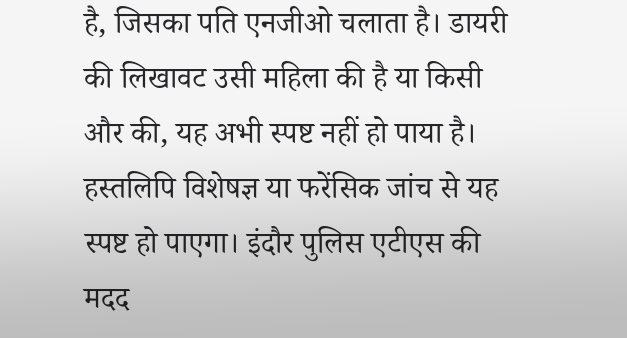है, जिसका पति एनजीओ चलाता है। डायरी की लिखावट उसी महिला की है या किसी और की, यह अभी स्पष्ट नहीं हो पाया है। हस्तलिपि विशेषज्ञ या फरेंसिक जांच से यह स्पष्ट हो पाएगा। इंदौर पुलिस एटीएस की मदद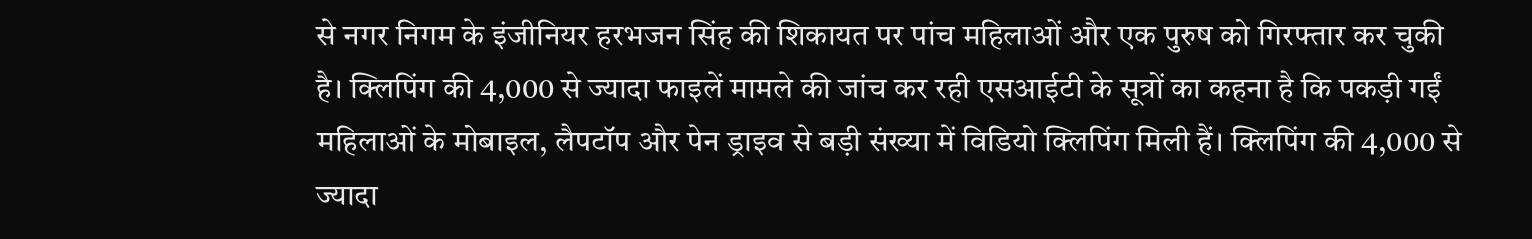से नगर निगम के इंजीनियर हरभजन सिंह की शिकायत पर पांच महिलाओं और एक पुरुष को गिरफ्तार कर चुकी है। क्लिपिंग की 4,000 से ज्यादा फाइलें मामले की जांच कर रही एसआईटी के सूत्रों का कहना है कि पकड़ी गईं महिलाओं के मोबाइल, लैपटॉप और पेन ड्राइव से बड़ी संख्या में विडियो क्लिपिंग मिली हैं। क्लिपिंग की 4,000 से ज्यादा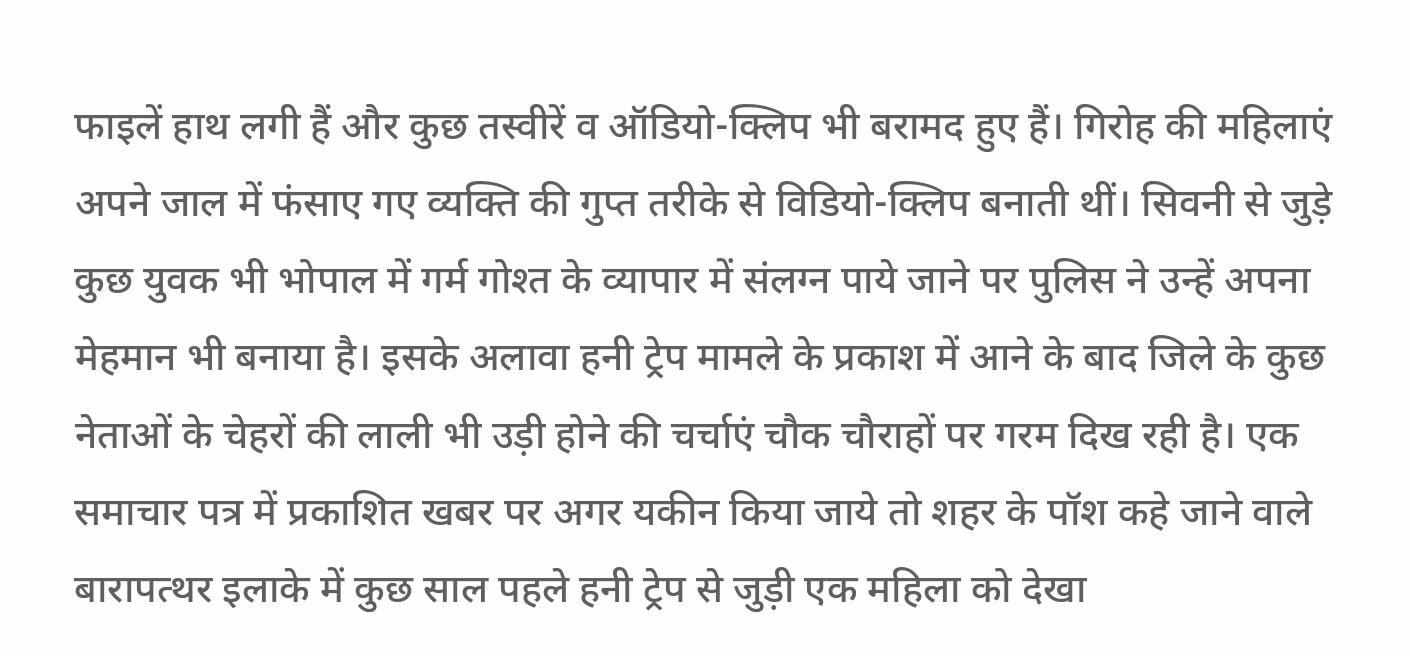फाइलें हाथ लगी हैं और कुछ तस्वीरें व ऑडियो-क्लिप भी बरामद हुए हैं। गिरोह की महिलाएं अपने जाल में फंसाए गए व्यक्ति की गुप्त तरीके से विडियो-क्लिप बनाती थीं। सिवनी से जुड़े कुछ युवक भी भोपाल में गर्म गोश्त के व्यापार में संलग्न पाये जाने पर पुलिस ने उन्हें अपना मेहमान भी बनाया है। इसके अलावा हनी ट्रेप मामले के प्रकाश में आने के बाद जिले के कुछ नेताओं के चेहरों की लाली भी उड़ी होने की चर्चाएं चौक चौराहों पर गरम दिख रही है। एक समाचार पत्र में प्रकाशित खबर पर अगर यकीन किया जाये तो शहर के पॉश कहे जाने वाले बारापत्थर इलाके में कुछ साल पहले हनी ट्रेप से जुड़ी एक महिला को देखा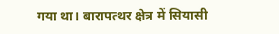गया था। बारापत्थर क्षेत्र में सियासी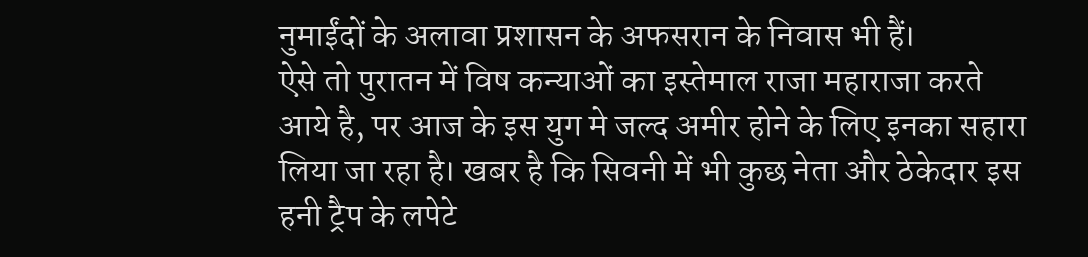नुमाईंदों के अलावा प्रशासन के अफसरान के निवास भी हैं।           ऐसे तो पुरातन में विष कन्याओं का इस्तेमाल राजा महाराजा करते आये है, पर आज के इस युग मे जल्द अमीर होने के लिए इनका सहारा लिया जा रहा है। खबर है कि सिवनी में भी कुछ नेता और ठेकेदार इस हनी ट्रैप के लपेटे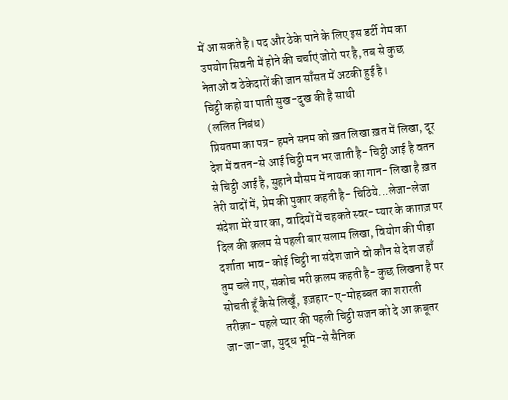में आ सकते है। पद और ठेके पाने के लिए इस डर्टी गेम का उपयोग सिवनी में होने की चर्चाएं जोरो पर है, तब से कुछ नेताओं व ठेकेदारों की जान साँसत में अटकी हुई है।
चिट्ठी कहो या पाती सुख-दुख की है साथी
 (ललित निबंध)
 प्रियतमा का पत्र- हमने सनम को ख़त लिखा ख़त में लिखा, दूर देश में वतन-से आई चिट्ठी मन भर जाती है- चिट्ठी आई है वतन से चिट्ठी आई है, सुहाने मौसम में नायक का गान- लिखा है ख़त तेरी यादों में, प्रेम की पुकार कहती है- चिठिये...लेजा-लेजा संदेशा मेरे यार का, वादियों में चहकते स्वर- प्यार के काग़ज़ पर दिल की क़लम से पहली बार सलाम लिखा, वियोग की पीड़ा दर्शाता भाव- कोई चिट्ठी ना संदेश जाने वो कौन से देश जहाँ तुम चले गए, संकोच भरी क़लम कहती है- कुछ लिखना है पर सोचती हूँ कैसे लिखूँ, इज़हार-ए-मोहब्बत का शरारती तरीक़ा- पहले प्यार की पहली चिट्ठी सजन को दे आ क़बूतर जा-जा-जा, युद्ध भूमि-से सैनिक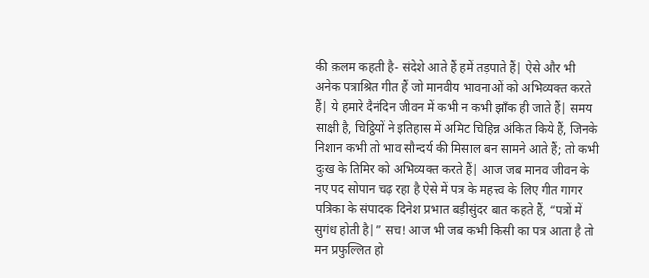की क़लम कहती है- संदेशे आते हैं हमें तड़पाते हैं| ऐसे और भी अनेक पत्राश्रित गीत हैं जो मानवीय भावनाओं को अभिव्यक्त करते हैं| ये हमारे दैनंदिन जीवन में कभी न कभी झाँक ही जाते हैं| समय साक्षी है, चिट्ठियों ने इतिहास में अमिट चिहिन्न अंकित किये हैं, जिनके निशान कभी तो भाव सौन्दर्य की मिसाल बन सामने आते हैं; तो कभी दुःख के तिमिर को अभिव्यक्त करते हैं| आज जब मानव जीवन के नए पद सोपान चढ़ रहा है ऐसे में पत्र के महत्त्व के लिए गीत गागर पत्रिका के संपादक दिनेश प्रभात बड़ीसुंदर बात कहते हैं, “पत्रों में सुगंध होती है|” सच! आज भी जब कभी किसी का पत्र आता है तो मन प्रफुल्लित हो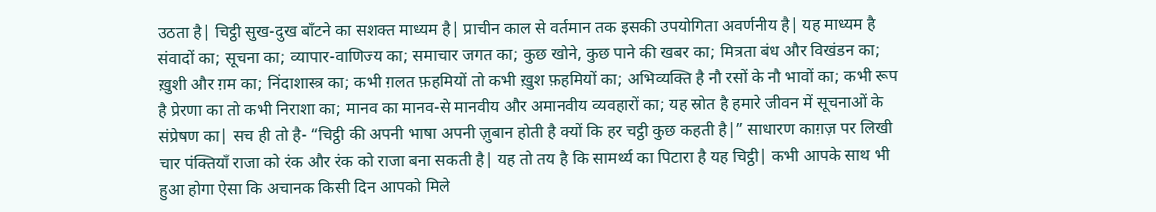उठता है| चिट्ठी सुख-दुख बाँटने का सशक्त माध्यम है| प्राचीन काल से वर्तमान तक इसकी उपयोगिता अवर्णनीय है| यह माध्यम है संवादों का; सूचना का; व्यापार-वाणिज्य का; समाचार जगत का; कुछ खोने, कुछ पाने की खबर का; मित्रता बंध और विखंडन का; ख़ुशी और ग़म का; निंदाशास्त्र का; कभी ग़लत फ़हमियों तो कभी ख़ुश फ़हमियों का; अभिव्यक्ति है नौ रसों के नौ भावों का; कभी रूप है प्रेरणा का तो कभी निराशा का; मानव का मानव-से मानवीय और अमानवीय व्यवहारों का; यह स्रोत है हमारे जीवन में सूचनाओं के संप्रेषण का| सच ही तो है- “चिट्ठी की अपनी भाषा अपनी ज़ुबान होती है क्यों कि हर चट्ठी कुछ कहती है|” साधारण काग़ज़ पर लिखी चार पंक्तियाँ राजा को रंक और रंक को राजा बना सकती है| यह तो तय है कि सामर्थ्य का पिटारा है यह चिट्ठी| कभी आपके साथ भी हुआ होगा ऐसा कि अचानक किसी दिन आपको मिले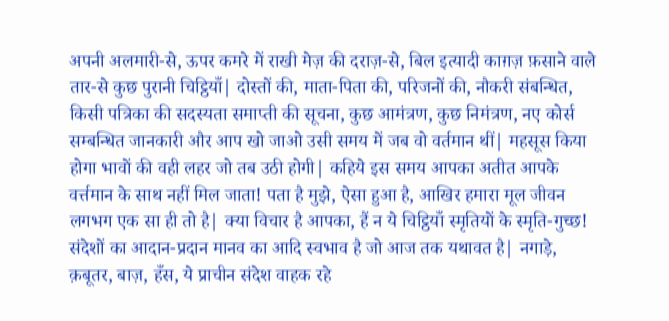अपनी अलमारी-से, ऊपर कमरे में राखी मेज़ की दराज़-से, बिल इत्यादी काग़ज़ फ़साने वाले तार-से कुछ पुरानी चिट्ठियाँ| दोस्तों की, माता-पिता की, परिजनों की, नौकरी संबन्धित, किसी पत्रिका की सदस्यता समाप्ती की सूचना, कुछ आमंत्रण, कुछ निमंत्रण, नए कोर्स सम्बन्धित जानकारी और आप खो जाओ उसी समय में जब वो वर्तमान थीं| महसूस किया होगा भावों की वही लहर जो तब उठी होगी| कहिये इस समय आपका अतीत आपके वर्त्तमान के साथ नहीं मिल जाता! पता है मुझे, ऐसा हुआ है, आखिर हमारा मूल जीवन लगभग एक सा ही तो है| क्या विचार है आपका, हैं न ये चिट्ठियाँ स्मृतियों के स्मृति-गुच्छ! संदेशों का आदान-प्रदान मानव का आदि स्वभाव है जो आज तक यथावत है| नगाड़े, क़बूतर, बाज़, हँस, ये प्राचीन संदेश वाहक रहे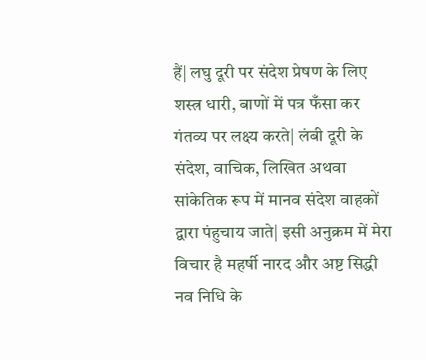हैं| लघु दूरी पर संदेश प्रेषण के लिए शस्त्र धारी, बाणों में पत्र फँसा कर गंतव्य पर लक्ष्य करते| लंबी दूरी के संदेश, वाचिक, लिखित अथवा सांकेतिक रूप में मानव संदेश वाहकों द्वारा पंहुचाय जाते| इसी अनुक्रम में मेरा विचार है महर्षी नारद और अष्ट सिद्धी नव निधि के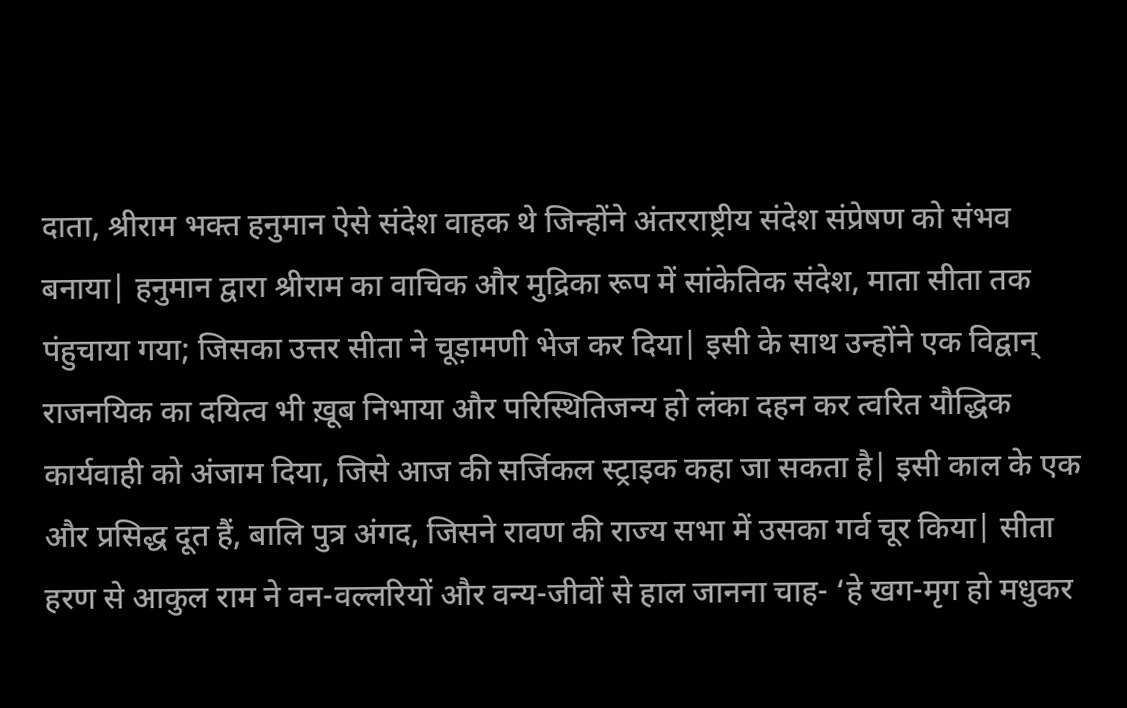दाता, श्रीराम भक्त हनुमान ऐसे संदेश वाहक थे जिन्होंने अंतरराष्ट्रीय संदेश संप्रेषण को संभव बनाया| हनुमान द्वारा श्रीराम का वाचिक और मुद्रिका रूप में सांकेतिक संदेश, माता सीता तक पंहुचाया गया; जिसका उत्तर सीता ने चूड़ामणी भेज कर दिया| इसी के साथ उन्होंने एक विद्वान् राजनयिक का दयित्व भी ख़ूब निभाया और परिस्थितिजन्य हो लंका दहन कर त्वरित यौद्धिक कार्यवाही को अंजाम दिया, जिसे आज की सर्जिकल स्ट्राइक कहा जा सकता है| इसी काल के एक और प्रसिद्ध दूत हैं, बालि पुत्र अंगद, जिसने रावण की राज्य सभा में उसका गर्व चूर किया| सीता हरण से आकुल राम ने वन-वल्लरियों और वन्य-जीवों से हाल जानना चाह- ‘हे खग-मृग हो मधुकर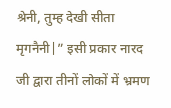श्रेनी, तुम्ह देखी सीता मृगनैनी|” इसी प्रकार नारद जी द्वारा तीनों लोकों में भ्रमण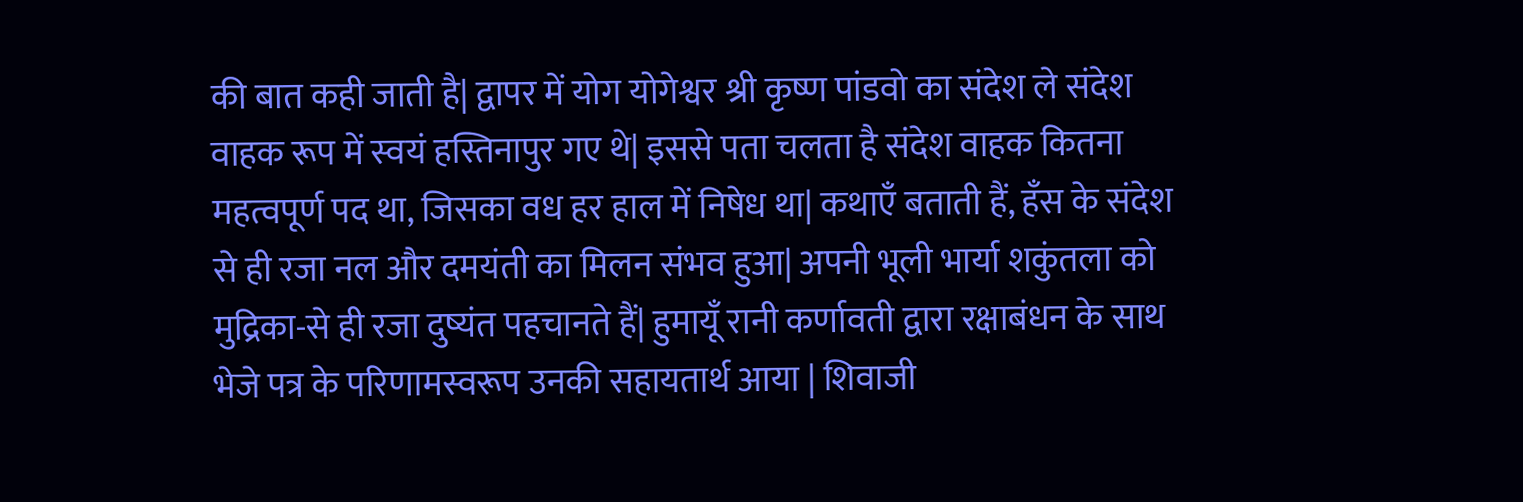की बात कही जाती है| द्वापर में योग योगेश्वर श्री कृष्ण पांडवो का संदेश ले संदेश वाहक रूप में स्वयं हस्तिनापुर गए थे| इससे पता चलता है संदेश वाहक कितना महत्वपूर्ण पद था, जिसका वध हर हाल में निषेध था| कथाएँ बताती हैं, हँस के संदेश से ही रजा नल और दमयंती का मिलन संभव हुआ| अपनी भूली भार्या शकुंतला को मुद्रिका-से ही रजा दुष्यंत पहचानते हैं| हुमायूँ रानी कर्णावती द्वारा रक्षाबंधन के साथ भेजे पत्र के परिणामस्वरूप उनकी सहायतार्थ आया | शिवाजी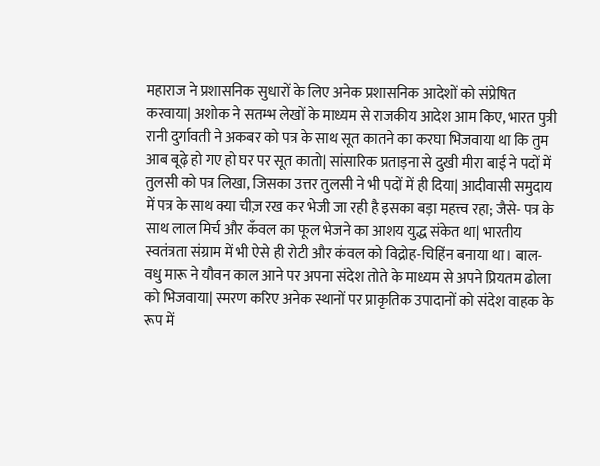महाराज ने प्रशासनिक सुधारों के लिए अनेक प्रशासनिक आदेशों को संप्रेषित करवाया| अशोक ने सतम्भ लेखों के माध्यम से राजकीय आदेश आम किए, भारत पुत्री रानी दुर्गावती ने अकबर को पत्र के साथ सूत कातने का करघा भिजवाया था कि तुम आब बूढ़े हो गए हो घर पर सूत कातो| सांसारिक प्रताड़ना से दुखी मीरा बाई ने पदों में तुलसी को पत्र लिखा, जिसका उत्तर तुलसी ने भी पदों में ही दिया| आदीवासी समुदाय में पत्र के साथ क्या चीज़ रख कर भेजी जा रही है इसका बड़ा महत्त्व रहा; जैसे- पत्र के साथ लाल मिर्च और कँवल का फूल भेजने का आशय युद्ध संकेत था| भारतीय स्वतंत्रता संग्राम में भी ऐसे ही रोटी और कंवल को विद्रोह-चिहिंन बनाया था। बाल-वधु मारू ने यौवन काल आने पर अपना संदेश तोते के माध्यम से अपने प्रियतम ढोला को भिजवाया| स्मरण करिए अनेक स्थानों पर प्राकृतिक उपादानों को संदेश वाहक के रूप में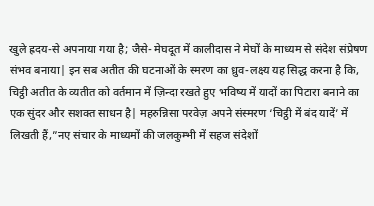खुले ह्रदय-से अपनाया गया है; जैसे- मेघदूत में कालीदास ने मेघों के माध्यम से संदेश संप्रेषण संभव बनाया| इन सब अतीत की घटनाओं के स्मरण का ध्रुव-लक्ष्य यह सिद्ध करना है कि, चिट्ठी अतीत के व्यतीत को वर्तमान में ज़िन्दा रखते हुए भविष्य में यादों का पिटारा बनाने का एक सुंदर और सशक्त साधन है| महरुन्निसा परवेज़ अपने संस्मरण ‘चिट्ठी में बंद यादें’ में लिखती हैं,”नए संचार के माध्यमों की जलकुम्भी में सहज संदेशों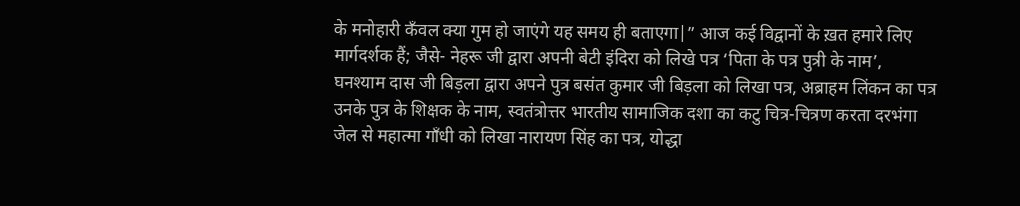के मनोहारी कँवल क्या गुम हो जाएंगे यह समय ही बताएगा|” आज कई विद्वानों के ख़त हमारे लिए मार्गदर्शक हैं; जैसे- नेहरू जी द्वारा अपनी बेटी इंदिरा को लिखे पत्र ‘पिता के पत्र पुत्री के नाम’, घनश्याम दास जी बिड़ला द्वारा अपने पुत्र बसंत कुमार जी बिड़ला को लिखा पत्र, अब्राहम लिंकन का पत्र उनके पुत्र के शिक्षक के नाम, स्वतंत्रोत्तर भारतीय सामाजिक दशा का कटु चित्र-चित्रण करता दरभंगा जेल से महात्मा गाँधी को लिखा नारायण सिंह का पत्र, योद्धा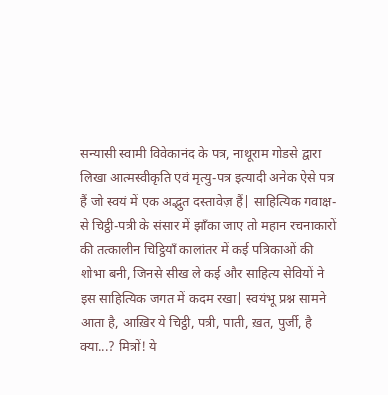सन्यासी स्वामी विवेकानंद के पत्र, नाथूराम गोडसे द्वारा लिखा आत्मस्वीकृति एवं मृत्यु-पत्र इत्यादी अनेक ऐसे पत्र हैं जो स्वयं में एक अद्भुत दस्तावेज़ हैं| साहित्यिक गवाक्ष-से चिट्ठी-पत्री के संसार में झाँका जाए तो महान रचनाकारों की तत्कालीन चिट्ठियाँ कालांतर में कई पत्रिकाओं की शोभा बनी, जिनसे सीख ले कई और साहित्य सेवियों ने इस साहित्यिक जगत में कदम रखा| स्वयंभू प्रश्न सामने आता है, आख़िर ये चिट्ठी, पत्री, पाती, ख़त, पुर्जी, है क्या...? मित्रों! ये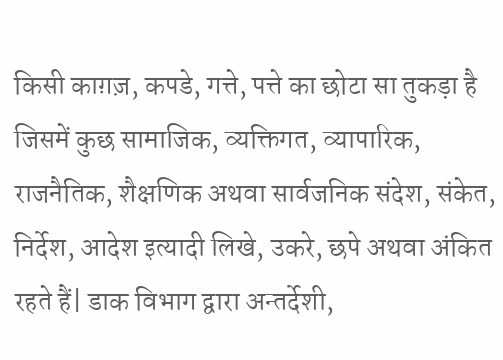किसी काग़ज़, कपडे, गत्ते, पत्ते का छोटा सा तुकड़ा है जिसमें कुछ सामाजिक, व्यक्तिगत, व्यापारिक, राजनैतिक, शैक्षणिक अथवा सार्वजनिक संदेश, संकेत, निर्देश, आदेश इत्यादी लिखे, उकरे, छपे अथवा अंकित रहते हैं| डाक विभाग द्वारा अन्तर्देशी,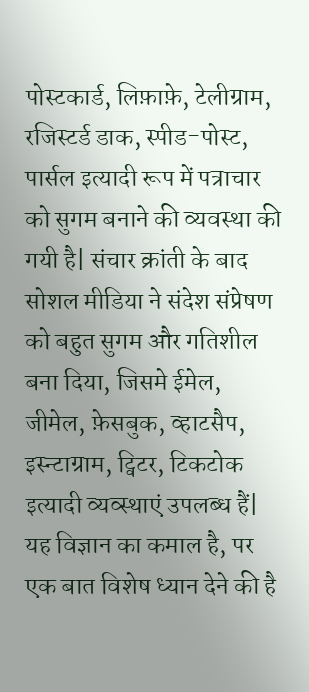पोस्टकार्ड, लिफ़ाफ़े, टेलीग्राम, रजिस्टर्ड डाक, स्पीड-पोस्ट, पार्सल इत्यादी रूप में पत्राचार को सुगम बनाने की व्यवस्था की गयी है| संचार क्रांती के बाद सोशल मीडिया ने संदेश संप्रेषण को बहुत सुगम और गतिशील बना दिया, जिसमे ईमेल, जीमेल, फ़ेसबुक, व्हाटसैप, इस्न्टाग्राम, ट्विटर, टिकटोक इत्यादी व्यव्स्थाएं उपलब्ध हैं| यह विज्ञान का कमाल है, पर एक बात विशेष ध्यान देने की है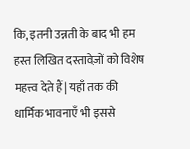कि, इतनी उन्नती के बाद भी हम हस्त लिखित दस्तावेज़ों को विशेष महत्त्व देते हैं| यहाँ तक की धार्मिक भावनाएँ भी इससे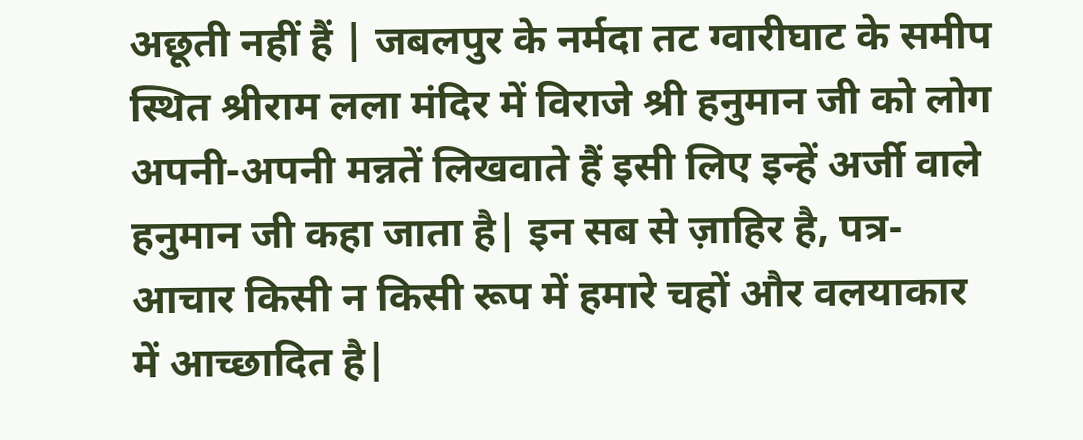अछूती नहीं हैं | जबलपुर के नर्मदा तट ग्वारीघाट के समीप स्थित श्रीराम लला मंदिर में विराजे श्री हनुमान जी को लोग अपनी-अपनी मन्नतें लिखवाते हैं इसी लिए इन्हें अर्जी वाले हनुमान जी कहा जाता है| इन सब से ज़ाहिर है, पत्र-आचार किसी न किसी रूप में हमारे चहों और वलयाकार में आच्छादित है|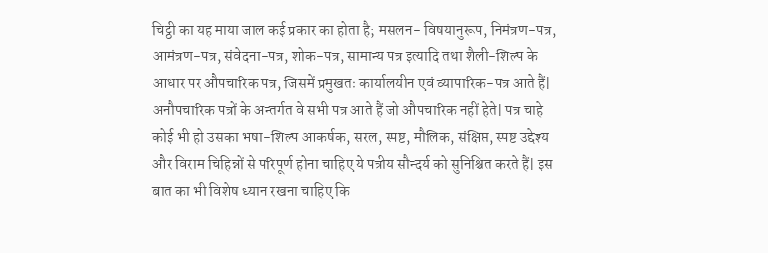चिट्ठी का यह माया जाल कई प्रकार का होता है; मसलन- विषयानुरूप, निमंत्रण-पत्र, आमंत्रण-पत्र, संवेदना-पत्र, शोक-पत्र, सामान्य पत्र इत्यादि तथा शैली-शिल्प के आधार पर औपचारिक पत्र, जिसमें प्रमुखतः कार्यालयीन एवं व्यापारिक-पत्र आते हैं| अनौपचारिक पत्रों के अन्तर्गत वे सभी पत्र आते हैं जो औपचारिक नहीं हेते| पत्र चाहे कोई भी हो उसका भषा-शिल्प आकर्षक, सरल, स्पष्ट, मौलिक, संक्षिप्त, स्पष्ट उद्देश्य और विराम चिहिन्नों से परिपूर्ण होना चाहिए ये पत्रीय सौन्दर्य को सुनिश्चित करते हैं| इस बात का भी विशेष ध्यान रखना चाहिए कि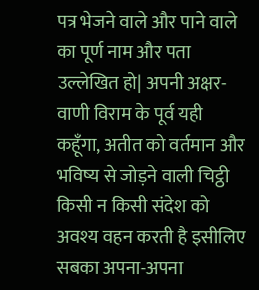पत्र भेजने वाले और पाने वाले का पूर्ण नाम और पता उल्लेखित हो| अपनी अक्षर-वाणी विराम के पूर्व यही कहूँगा, अतीत को वर्तमान और भविष्य से जोड़ने वाली चिट्ठी किसी न किसी संदेश को अवश्य वहन करती है इसीलिए सबका अपना-अपना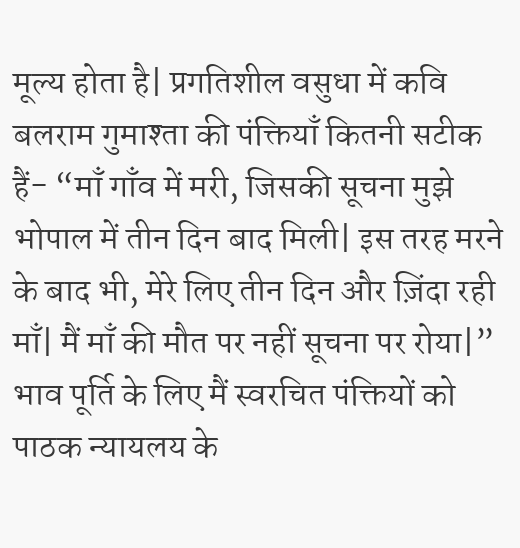मूल्य होता है| प्रगतिशील वसुधा में कवि बलराम गुमाश्ता की पंक्तियाँ कितनी सटीक हैं- “माँ गाँव में मरी, जिसकी सूचना मुझे भोपाल में तीन दिन बाद मिली| इस तरह मरने के बाद भी, मेरे लिए तीन दिन और ज़िंदा रही माँ| मैं माँ की मौत पर नहीं सूचना पर रोया|” भाव पूर्ति के लिए मैं स्वरचित पंक्तियों को पाठक न्यायलय के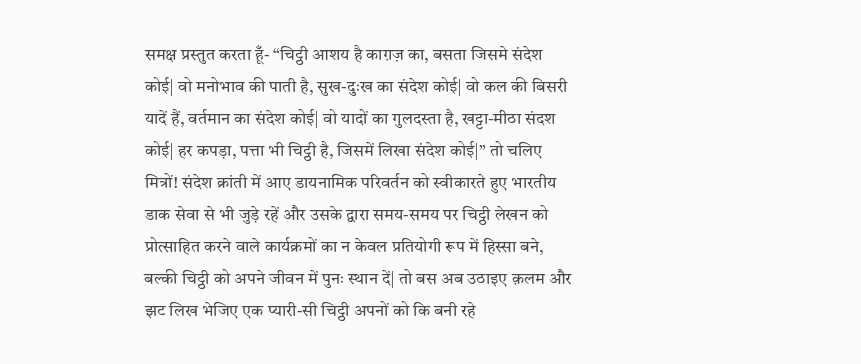समक्ष प्रस्तुत करता हूँ- “चिट्ठी आशय है काग़ज़ का, बसता जिसमे संदेश कोई| वो मनोभाव की पाती है, सुख-दुःख का संदेश कोई| वो कल की बिसरी यादें हैं, वर्तमान का संदेश कोई| वो यादों का गुलदस्ता है, खट्टा-मीठा संदश कोई| हर कपड़ा, पत्ता भी चिट्ठी है, जिसमें लिखा संदेश कोई|” तो चलिए मित्रों! संदेश क्रांती में आए डायनामिक परिवर्तन को स्वीकारते हुए भारतीय डाक सेवा से भी जुड़े रहें और उसके द्वारा समय-समय पर चिट्ठी लेखन को प्रोत्साहित करने वाले कार्यक्रमों का न केवल प्रतियोगी रूप में हिस्सा बने, बल्की चिट्ठी को अपने जीवन में पुनः स्थान दें| तो बस अब उठाइए क़लम और झट लिख भेजिए एक प्यारी-सी चिट्ठी अपनों को कि बनी रहे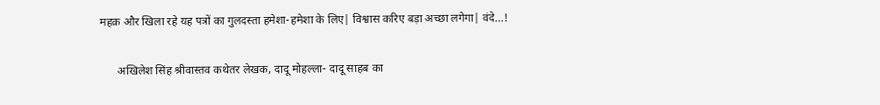महक़ और खिला रहे यह पत्रों का गुलदस्ता हमेशा-हमेशा के लिए| विश्वास करिए बड़ा अच्छा लगेगा| वंदे...!

      अखिलेश सिंह श्रीवास्तव कथेतर लेखक, दादू मोहल्ला- दादू साहब का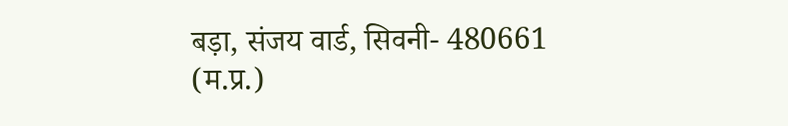बड़ा, संजय वार्ड, सिवनी- 480661 (म.प्र.)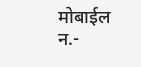मोबाईल न.-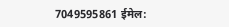7049595861 ईमेल: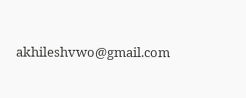akhileshvwo@gmail.com